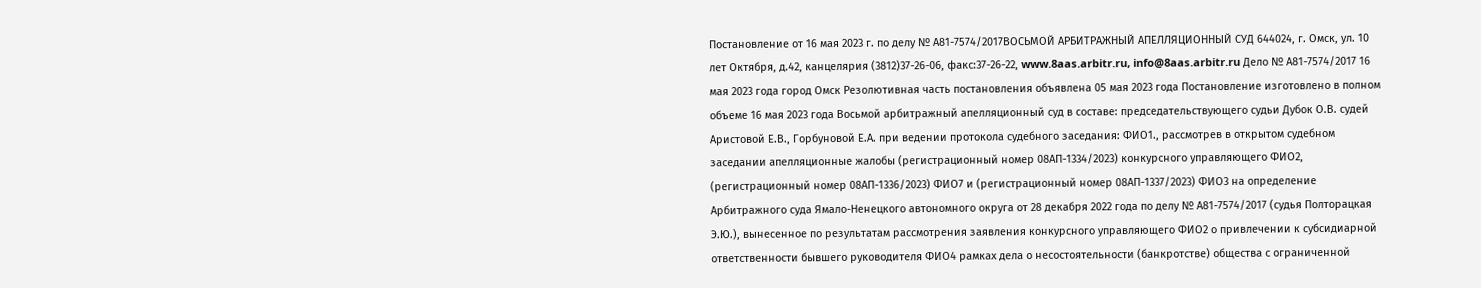Постановление от 16 мая 2023 г. по делу № А81-7574/2017ВОСЬМОЙ АРБИТРАЖНЫЙ АПЕЛЛЯЦИОННЫЙ СУД 644024, г. Омск, ул. 10 лет Октября, д.42, канцелярия (3812)37-26-06, факс:37-26-22, www.8aas.arbitr.ru, info@8aas.arbitr.ru Дело № А81-7574/2017 16 мая 2023 года город Омск Резолютивная часть постановления объявлена 05 мая 2023 года Постановление изготовлено в полном объеме 16 мая 2023 года Восьмой арбитражный апелляционный суд в составе: председательствующего судьи Дубок О.В. судей Аристовой Е.В., Горбуновой Е.А. при ведении протокола судебного заседания: ФИО1., рассмотрев в открытом судебном заседании апелляционные жалобы (регистрационный номер 08АП-1334/2023) конкурсного управляющего ФИО2, (регистрационный номер 08АП-1336/2023) ФИО7 и (регистрационный номер 08АП-1337/2023) ФИО3 на определение Арбитражного суда Ямало-Ненецкого автономного округа от 28 декабря 2022 года по делу № А81-7574/2017 (судья Полторацкая Э.Ю.), вынесенное по результатам рассмотрения заявления конкурсного управляющего ФИО2 о привлечении к субсидиарной ответственности бывшего руководителя ФИО4 рамках дела о несостоятельности (банкротстве) общества с ограниченной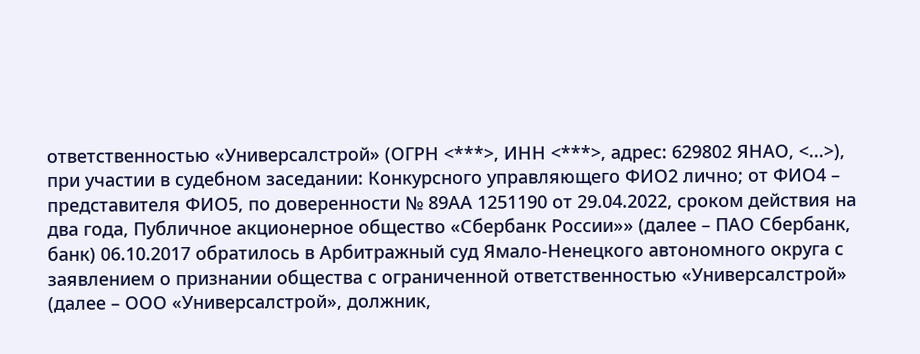ответственностью «Универсалстрой» (ОГРН <***>, ИНН <***>, адрес: 629802 ЯНАО, <...>), при участии в судебном заседании: Конкурсного управляющего ФИО2 лично; от ФИО4 – представителя ФИО5, по доверенности № 89АА 1251190 от 29.04.2022, сроком действия на два года, Публичное акционерное общество «Сбербанк России»» (далее – ПАО Сбербанк, банк) 06.10.2017 обратилось в Арбитражный суд Ямало-Ненецкого автономного округа с заявлением о признании общества с ограниченной ответственностью «Универсалстрой» (далее – ООО «Универсалстрой», должник,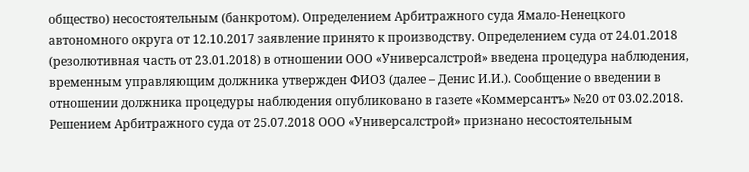общество) несостоятельным (банкротом). Определением Арбитражного суда Ямало-Ненецкого автономного округа от 12.10.2017 заявление принято к производству. Определением суда от 24.01.2018 (резолютивная часть от 23.01.2018) в отношении ООО «Универсалстрой» введена процедура наблюдения, временным управляющим должника утвержден ФИО3 (далее – Денис И.И.). Сообщение о введении в отношении должника процедуры наблюдения опубликовано в газете «Коммерсантъ» №20 от 03.02.2018. Решением Арбитражного суда от 25.07.2018 ООО «Универсалстрой» признано несостоятельным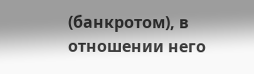(банкротом), в отношении него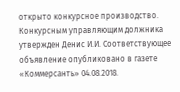открыто конкурсное производство. Конкурсным управляющим должника утвержден Денис И.И. Соответствующее объявление опубликовано в газете «Коммерсанть» 04.08.2018.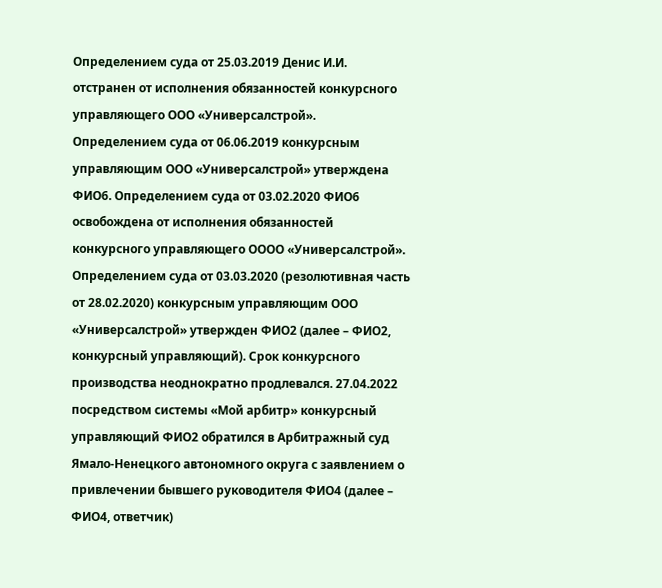Определением суда от 25.03.2019 Денис И.И. отстранен от исполнения обязанностей конкурсного управляющего ООО «Универсалстрой». Определением суда от 06.06.2019 конкурсным управляющим ООО «Универсалстрой» утверждена ФИО6. Определением суда от 03.02.2020 ФИО6 освобождена от исполнения обязанностей конкурсного управляющего ОООО «Универсалстрой». Определением суда от 03.03.2020 (резолютивная часть от 28.02.2020) конкурсным управляющим ООО «Универсалстрой» утвержден ФИО2 (далее – ФИО2, конкурсный управляющий). Срок конкурсного производства неоднократно продлевался. 27.04.2022 посредством системы «Мой арбитр» конкурсный управляющий ФИО2 обратился в Арбитражный суд Ямало-Ненецкого автономного округа с заявлением о привлечении бывшего руководителя ФИО4 (далее – ФИО4, ответчик)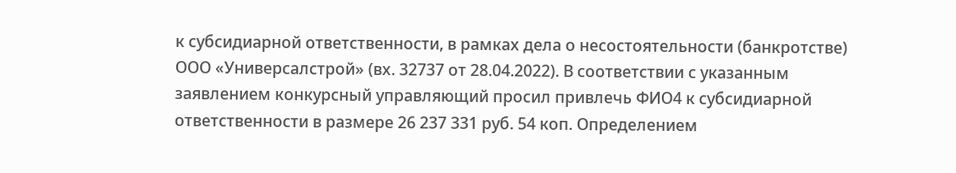к субсидиарной ответственности, в рамках дела о несостоятельности (банкротстве) ООО «Универсалстрой» (вх. 32737 от 28.04.2022). В соответствии с указанным заявлением конкурсный управляющий просил привлечь ФИО4 к субсидиарной ответственности в размере 26 237 331 руб. 54 коп. Определением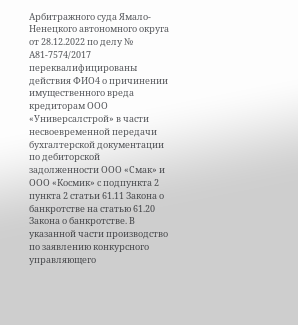Арбитражного суда Ямало-Ненецкого автономного округа от 28.12.2022 по делу № А81-7574/2017 переквалифицированы действия ФИО4 о причинении имущественного вреда кредиторам ООО «Универсалстрой» в части несвоевременной передачи бухгалтерской документации по дебиторской задолженности ООО «Смак» и ООО «Космик» с подпункта 2 пункта 2 статьи 61.11 Закона о банкротстве на статью 61.20 Закона о банкротстве. В указанной части производство по заявлению конкурсного управляющего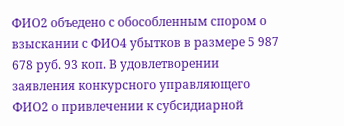ФИО2 объедено с обособленным спором о взыскании с ФИО4 убытков в размере 5 987 678 руб. 93 коп. В удовлетворении заявления конкурсного управляющего ФИО2 о привлечении к субсидиарной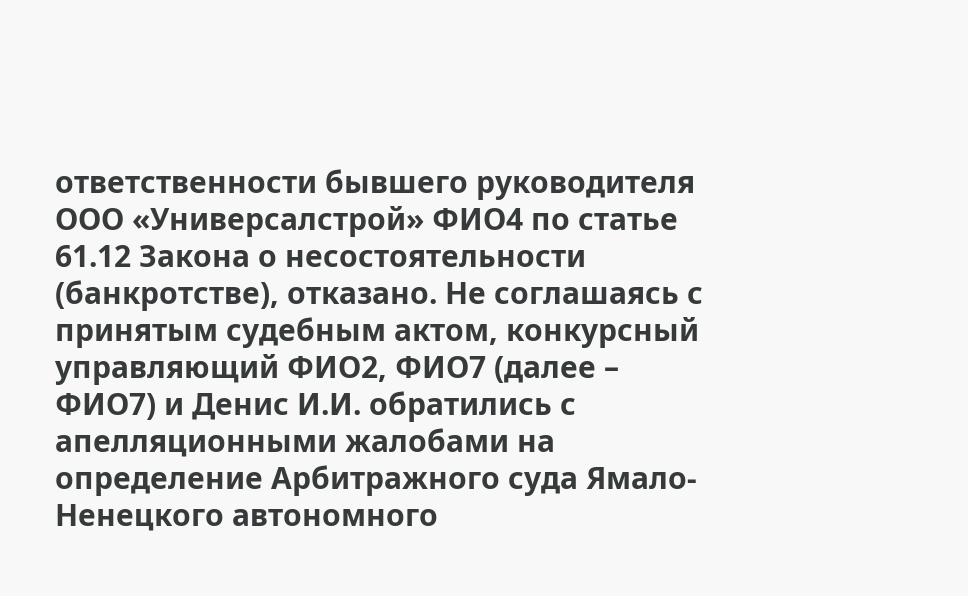ответственности бывшего руководителя ООО «Универсалстрой» ФИО4 по статье 61.12 Закона о несостоятельности (банкротстве), отказано. Не соглашаясь с принятым судебным актом, конкурсный управляющий ФИО2, ФИО7 (далее – ФИО7) и Денис И.И. обратились с апелляционными жалобами на определение Арбитражного суда Ямало-Ненецкого автономного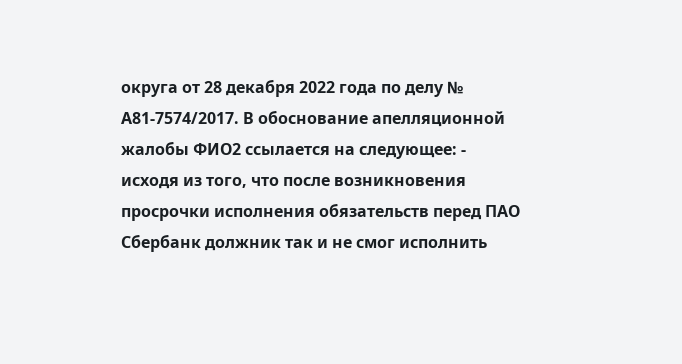округа от 28 декабря 2022 года по делу № А81-7574/2017. В обоснование апелляционной жалобы ФИО2 ссылается на следующее: - исходя из того, что после возникновения просрочки исполнения обязательств перед ПАО Сбербанк должник так и не смог исполнить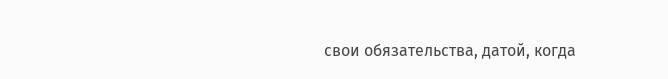свои обязательства, датой, когда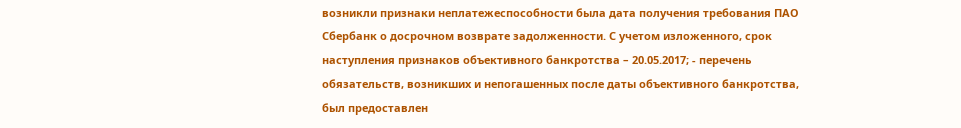возникли признаки неплатежеспособности была дата получения требования ПАО Сбербанк о досрочном возврате задолженности. С учетом изложенного, срок наступления признаков объективного банкротства – 20.05.2017; - перечень обязательств, возникших и непогашенных после даты объективного банкротства, был предоставлен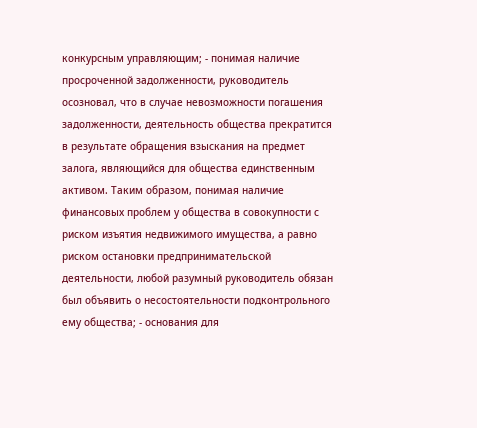конкурсным управляющим; - понимая наличие просроченной задолженности, руководитель осозновал, что в случае невозможности погашения задолженности, деятельность общества прекратится в результате обращения взыскания на предмет залога, являющийся для общества единственным активом. Таким образом, понимая наличие финансовых проблем у общества в совокупности с риском изъятия недвижимого имущества, а равно риском остановки предпринимательской деятельности, любой разумный руководитель обязан был объявить о несостоятельности подконтрольного ему общества; - основания для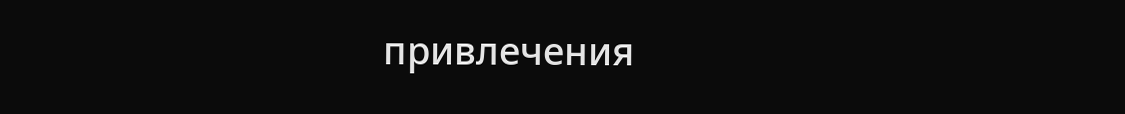привлечения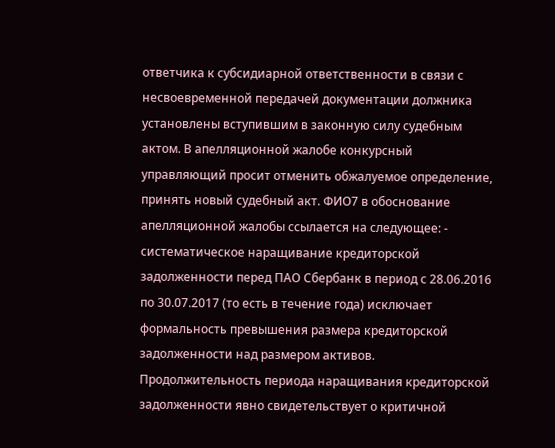ответчика к субсидиарной ответственности в связи с несвоевременной передачей документации должника установлены вступившим в законную силу судебным актом. В апелляционной жалобе конкурсный управляющий просит отменить обжалуемое определение, принять новый судебный акт. ФИО7 в обоснование апелляционной жалобы ссылается на следующее: - систематическое наращивание кредиторской задолженности перед ПАО Сбербанк в период с 28.06.2016 по 30.07.2017 (то есть в течение года) исключает формальность превышения размера кредиторской задолженности над размером активов. Продолжительность периода наращивания кредиторской задолженности явно свидетельствует о критичной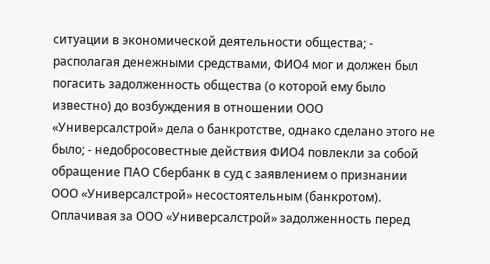ситуации в экономической деятельности общества; - располагая денежными средствами, ФИО4 мог и должен был погасить задолженность общества (о которой ему было известно) до возбуждения в отношении ООО «Универсалстрой» дела о банкротстве, однако сделано этого не было; - недобросовестные действия ФИО4 повлекли за собой обращение ПАО Сбербанк в суд с заявлением о признании ООО «Универсалстрой» несостоятельным (банкротом). Оплачивая за ООО «Универсалстрой» задолженность перед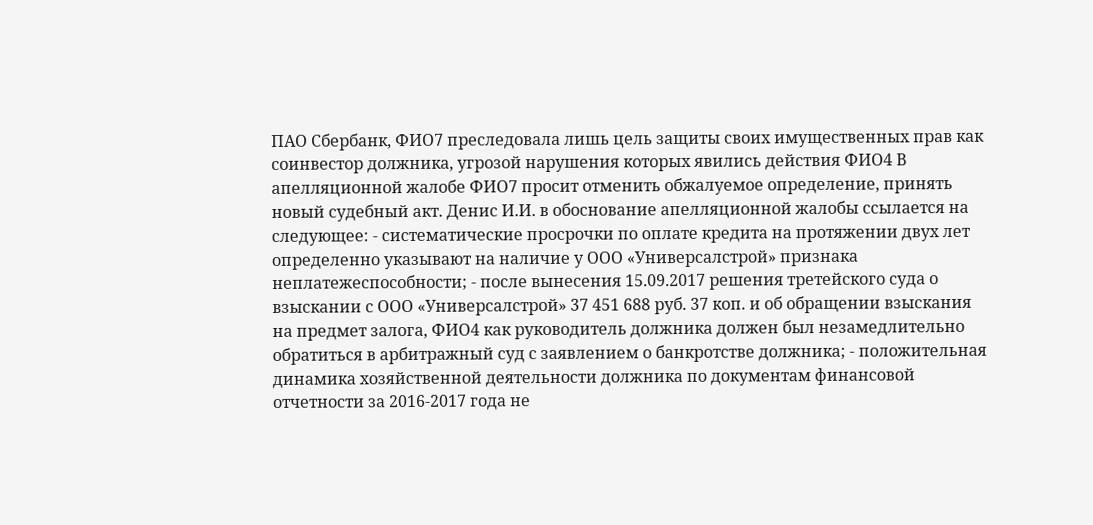ПАО Сбербанк, ФИО7 преследовала лишь цель защиты своих имущественных прав как соинвестор должника, угрозой нарушения которых явились действия ФИО4 В апелляционной жалобе ФИО7 просит отменить обжалуемое определение, принять новый судебный акт. Денис И.И. в обоснование апелляционной жалобы ссылается на следующее: - систематические просрочки по оплате кредита на протяжении двух лет определенно указывают на наличие у ООО «Универсалстрой» признака неплатежеспособности; - после вынесения 15.09.2017 решения третейского суда о взыскании с ООО «Универсалстрой» 37 451 688 руб. 37 коп. и об обращении взыскания на предмет залога, ФИО4 как руководитель должника должен был незамедлительно обратиться в арбитражный суд с заявлением о банкротстве должника; - положительная динамика хозяйственной деятельности должника по документам финансовой отчетности за 2016-2017 года не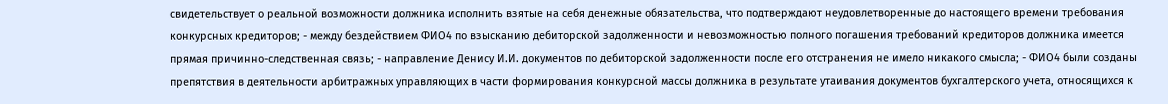свидетельствует о реальной возможности должника исполнить взятые на себя денежные обязательства, что подтверждают неудовлетворенные до настоящего времени требования конкурсных кредиторов; - между бездействием ФИО4 по взысканию дебиторской задолженности и невозможностью полного погашения требований кредиторов должника имеется прямая причинно-следственная связь; - направление Денису И.И. документов по дебиторской задолженности после его отстранения не имело никакого смысла; - ФИО4 были созданы препятствия в деятельности арбитражных управляющих в части формирования конкурсной массы должника в результате утаивания документов бухгалтерского учета, относящихся к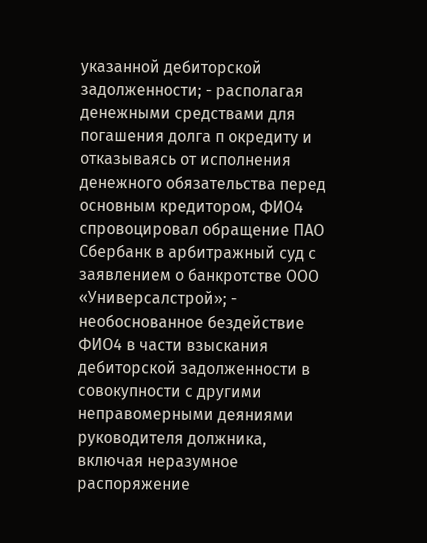указанной дебиторской задолженности; - располагая денежными средствами для погашения долга п окредиту и отказываясь от исполнения денежного обязательства перед основным кредитором, ФИО4 спровоцировал обращение ПАО Сбербанк в арбитражный суд с заявлением о банкротстве ООО «Универсалстрой»; - необоснованное бездействие ФИО4 в части взыскания дебиторской задолженности в совокупности с другими неправомерными деяниями руководителя должника, включая неразумное распоряжение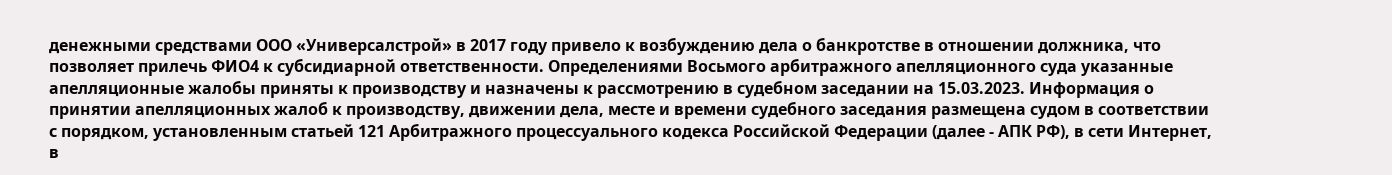денежными средствами ООО «Универсалстрой» в 2017 году привело к возбуждению дела о банкротстве в отношении должника, что позволяет прилечь ФИО4 к субсидиарной ответственности. Определениями Восьмого арбитражного апелляционного суда указанные апелляционные жалобы приняты к производству и назначены к рассмотрению в судебном заседании на 15.03.2023. Информация о принятии апелляционных жалоб к производству, движении дела, месте и времени судебного заседания размещена судом в соответствии с порядком, установленным статьей 121 Арбитражного процессуального кодекса Российской Федерации (далее - АПК РФ), в сети Интернет, в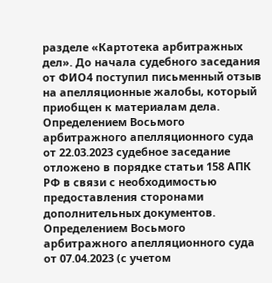разделе «Картотека арбитражных дел». До начала судебного заседания от ФИО4 поступил письменный отзыв на апелляционные жалобы, который приобщен к материалам дела. Определением Восьмого арбитражного апелляционного суда от 22.03.2023 судебное заседание отложено в порядке статьи 158 АПК РФ в связи с необходимостью предоставления сторонами дополнительных документов. Определением Восьмого арбитражного апелляционного суда от 07.04.2023 (с учетом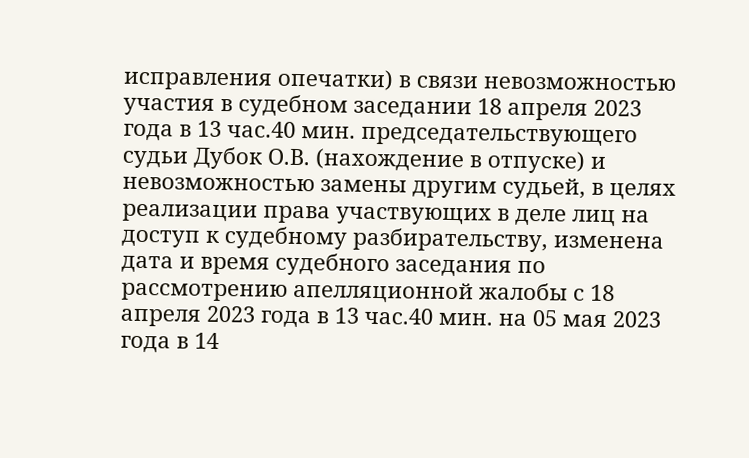исправления опечатки) в связи невозможностью участия в судебном заседании 18 апреля 2023 года в 13 час.40 мин. председательствующего судьи Дубок О.В. (нахождение в отпуске) и невозможностью замены другим судьей, в целях реализации права участвующих в деле лиц на доступ к судебному разбирательству, изменена дата и время судебного заседания по рассмотрению апелляционной жалобы с 18 апреля 2023 года в 13 час.40 мин. на 05 мая 2023 года в 14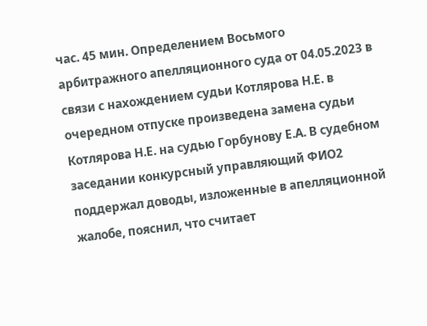час. 45 мин. Определением Восьмого арбитражного апелляционного суда от 04.05.2023 в связи с нахождением судьи Котлярова Н.Е. в очередном отпуске произведена замена судьи Котлярова Н.Е. на судью Горбунову Е.А. В судебном заседании конкурсный управляющий ФИО2 поддержал доводы, изложенные в апелляционной жалобе, пояснил, что считает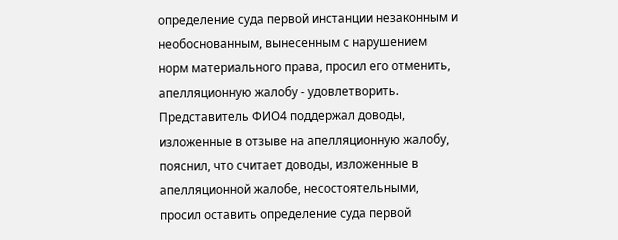определение суда первой инстанции незаконным и необоснованным, вынесенным с нарушением норм материального права, просил его отменить, апелляционную жалобу - удовлетворить. Представитель ФИО4 поддержал доводы, изложенные в отзыве на апелляционную жалобу, пояснил, что считает доводы, изложенные в апелляционной жалобе, несостоятельными, просил оставить определение суда первой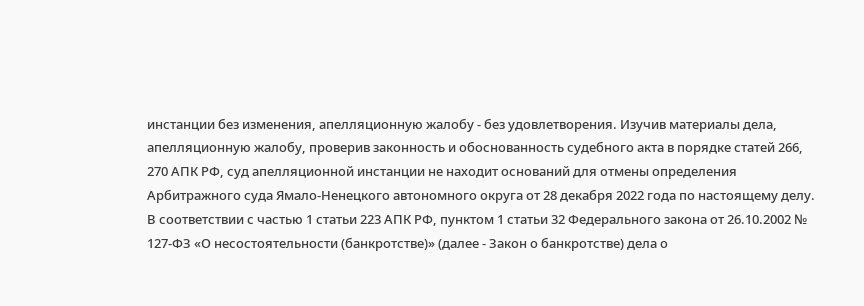инстанции без изменения, апелляционную жалобу - без удовлетворения. Изучив материалы дела, апелляционную жалобу, проверив законность и обоснованность судебного акта в порядке статей 266, 270 АПК РФ, суд апелляционной инстанции не находит оснований для отмены определения Арбитражного суда Ямало-Ненецкого автономного округа от 28 декабря 2022 года по настоящему делу. В соответствии с частью 1 статьи 223 АПК РФ, пунктом 1 статьи 32 Федерального закона от 26.10.2002 № 127-ФЗ «О несостоятельности (банкротстве)» (далее - Закон о банкротстве) дела о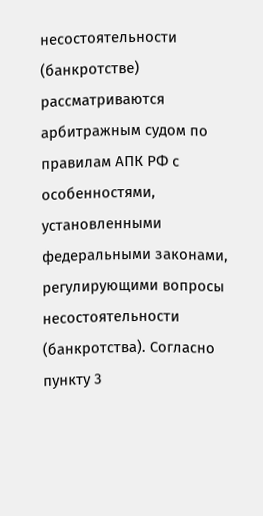несостоятельности (банкротстве) рассматриваются арбитражным судом по правилам АПК РФ с особенностями, установленными федеральными законами, регулирующими вопросы несостоятельности (банкротства). Согласно пункту 3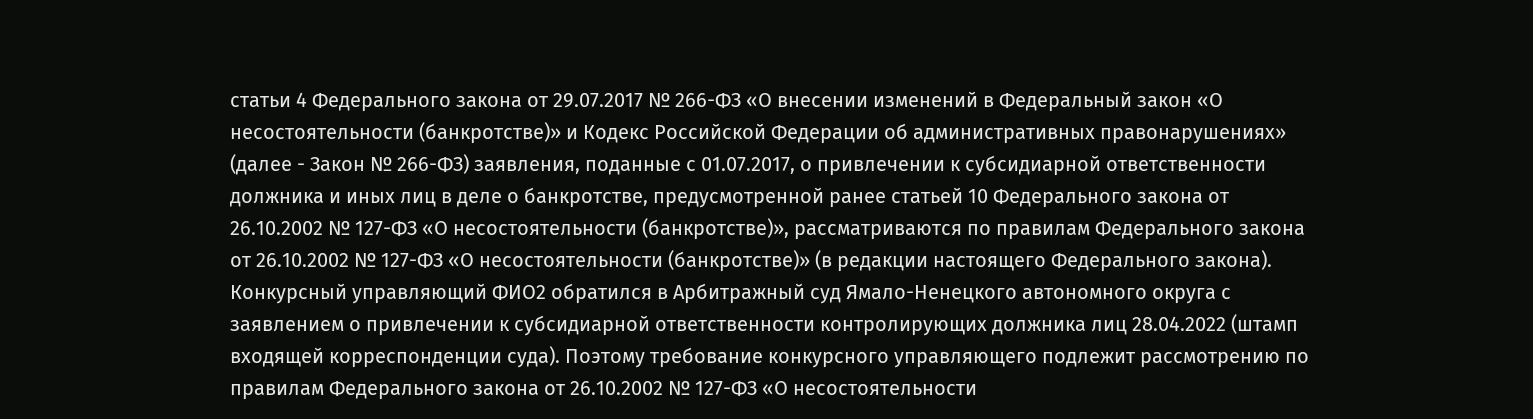статьи 4 Федерального закона от 29.07.2017 № 266-ФЗ «О внесении изменений в Федеральный закон «О несостоятельности (банкротстве)» и Кодекс Российской Федерации об административных правонарушениях» (далее - Закон № 266-ФЗ) заявления, поданные с 01.07.2017, о привлечении к субсидиарной ответственности должника и иных лиц в деле о банкротстве, предусмотренной ранее статьей 10 Федерального закона от 26.10.2002 № 127-ФЗ «О несостоятельности (банкротстве)», рассматриваются по правилам Федерального закона от 26.10.2002 № 127-ФЗ «О несостоятельности (банкротстве)» (в редакции настоящего Федерального закона). Конкурсный управляющий ФИО2 обратился в Арбитражный суд Ямало-Ненецкого автономного округа с заявлением о привлечении к субсидиарной ответственности контролирующих должника лиц 28.04.2022 (штамп входящей корреспонденции суда). Поэтому требование конкурсного управляющего подлежит рассмотрению по правилам Федерального закона от 26.10.2002 № 127-ФЗ «О несостоятельности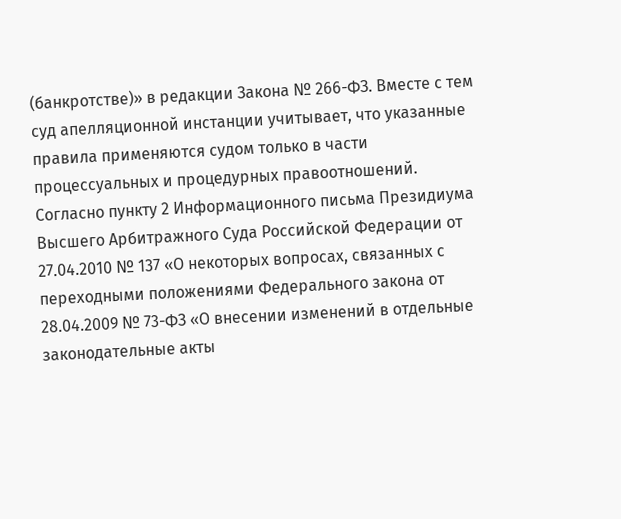(банкротстве)» в редакции Закона № 266-ФЗ. Вместе с тем суд апелляционной инстанции учитывает, что указанные правила применяются судом только в части процессуальных и процедурных правоотношений. Согласно пункту 2 Информационного письма Президиума Высшего Арбитражного Суда Российской Федерации от 27.04.2010 № 137 «О некоторых вопросах, связанных с переходными положениями Федерального закона от 28.04.2009 № 73-ФЗ «О внесении изменений в отдельные законодательные акты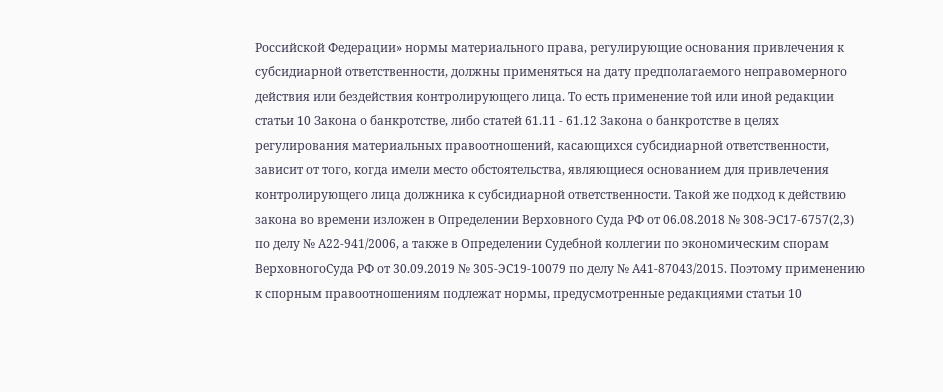Российской Федерации» нормы материального права, регулирующие основания привлечения к субсидиарной ответственности, должны применяться на дату предполагаемого неправомерного действия или бездействия контролирующего лица. То есть применение той или иной редакции статьи 10 Закона о банкротстве, либо статей 61.11 - 61.12 Закона о банкротстве в целях регулирования материальных правоотношений, касающихся субсидиарной ответственности, зависит от того, когда имели место обстоятельства, являющиеся основанием для привлечения контролирующего лица должника к субсидиарной ответственности. Такой же подход к действию закона во времени изложен в Определении Верховного Суда РФ от 06.08.2018 № 308-ЭС17-6757(2,3) по делу № А22-941/2006, а также в Определении Судебной коллегии по экономическим спорам ВерховногоСуда РФ от 30.09.2019 № 305-ЭС19-10079 по делу № А41-87043/2015. Поэтому применению к спорным правоотношениям подлежат нормы, предусмотренные редакциями статьи 10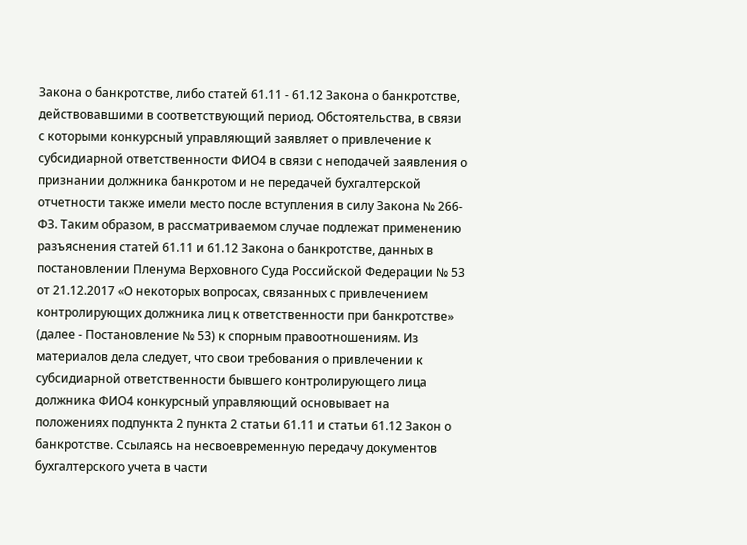Закона о банкротстве, либо статей 61.11 - 61.12 Закона о банкротстве, действовавшими в соответствующий период. Обстоятельства, в связи с которыми конкурсный управляющий заявляет о привлечение к субсидиарной ответственности ФИО4 в связи с неподачей заявления о признании должника банкротом и не передачей бухгалтерской отчетности также имели место после вступления в силу Закона № 266-ФЗ. Таким образом, в рассматриваемом случае подлежат применению разъяснения статей 61.11 и 61.12 Закона о банкротстве, данных в постановлении Пленума Верховного Суда Российской Федерации № 53 от 21.12.2017 «О некоторых вопросах, связанных с привлечением контролирующих должника лиц к ответственности при банкротстве» (далее - Постановление № 53) к спорным правоотношениям. Из материалов дела следует, что свои требования о привлечении к субсидиарной ответственности бывшего контролирующего лица должника ФИО4 конкурсный управляющий основывает на положениях подпункта 2 пункта 2 статьи 61.11 и статьи 61.12 Закон о банкротстве. Ссылаясь на несвоевременную передачу документов бухгалтерского учета в части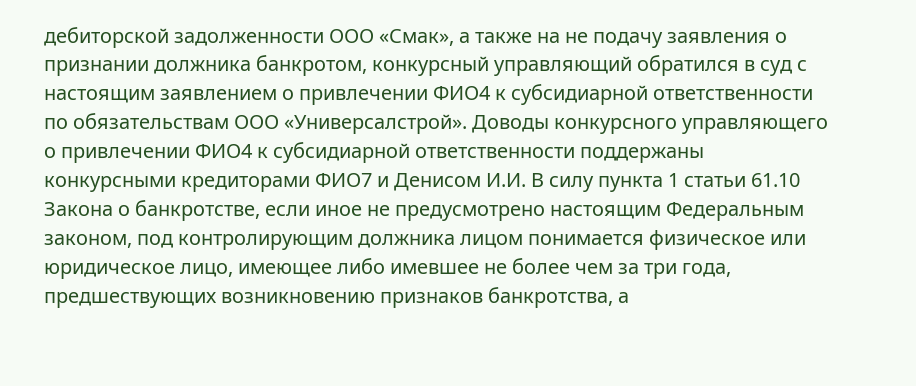дебиторской задолженности ООО «Смак», а также на не подачу заявления о признании должника банкротом, конкурсный управляющий обратился в суд с настоящим заявлением о привлечении ФИО4 к субсидиарной ответственности по обязательствам ООО «Универсалстрой». Доводы конкурсного управляющего о привлечении ФИО4 к субсидиарной ответственности поддержаны конкурсными кредиторами ФИО7 и Денисом И.И. В силу пункта 1 статьи 61.10 Закона о банкротстве, если иное не предусмотрено настоящим Федеральным законом, под контролирующим должника лицом понимается физическое или юридическое лицо, имеющее либо имевшее не более чем за три года, предшествующих возникновению признаков банкротства, а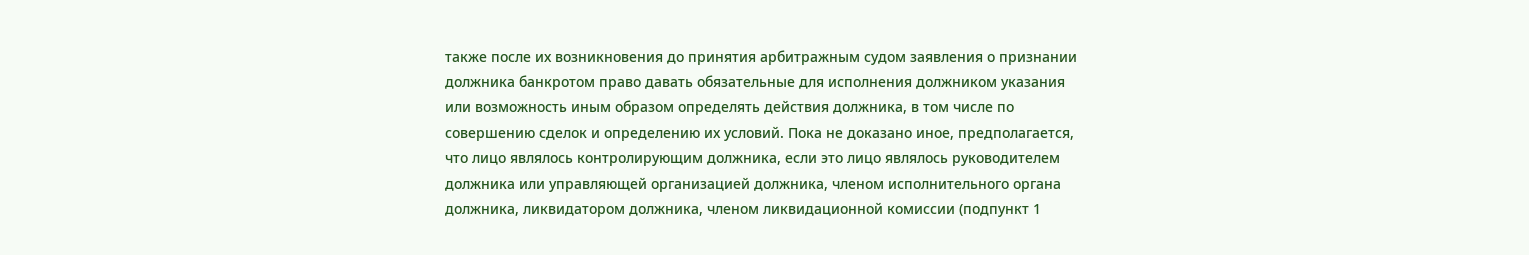также после их возникновения до принятия арбитражным судом заявления о признании должника банкротом право давать обязательные для исполнения должником указания или возможность иным образом определять действия должника, в том числе по совершению сделок и определению их условий. Пока не доказано иное, предполагается, что лицо являлось контролирующим должника, если это лицо являлось руководителем должника или управляющей организацией должника, членом исполнительного органа должника, ликвидатором должника, членом ликвидационной комиссии (подпункт 1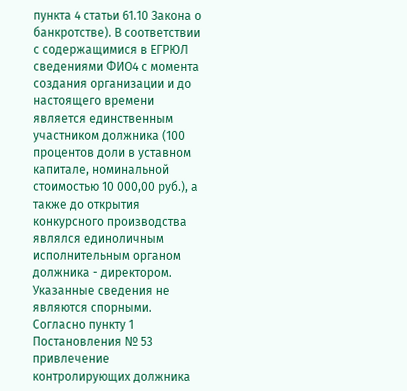пункта 4 статьи 61.10 Закона о банкротстве). В соответствии с содержащимися в ЕГРЮЛ сведениями ФИО4 с момента создания организации и до настоящего времени является единственным участником должника (100 процентов доли в уставном капитале, номинальной стоимостью 10 000,00 руб.), а также до открытия конкурсного производства являлся единоличным исполнительным органом должника - директором. Указанные сведения не являются спорными. Согласно пункту 1 Постановления № 53 привлечение контролирующих должника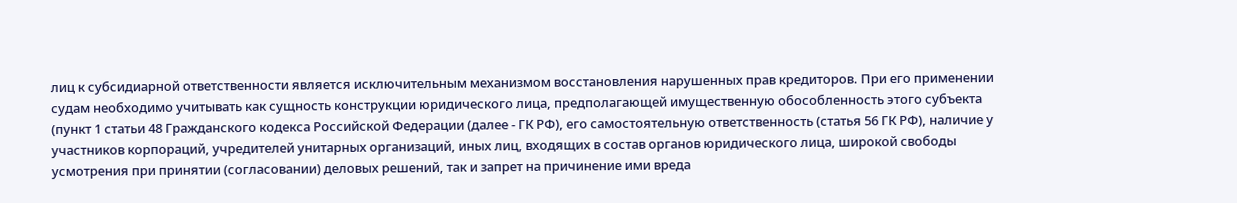лиц к субсидиарной ответственности является исключительным механизмом восстановления нарушенных прав кредиторов. При его применении судам необходимо учитывать как сущность конструкции юридического лица, предполагающей имущественную обособленность этого субъекта (пункт 1 статьи 48 Гражданского кодекса Российской Федерации (далее - ГК РФ), его самостоятельную ответственность (статья 56 ГК РФ), наличие у участников корпораций, учредителей унитарных организаций, иных лиц, входящих в состав органов юридического лица, широкой свободы усмотрения при принятии (согласовании) деловых решений, так и запрет на причинение ими вреда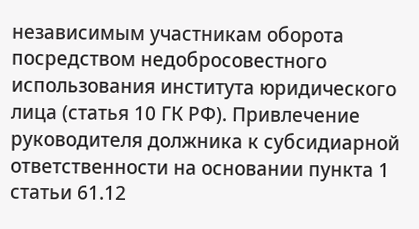независимым участникам оборота посредством недобросовестного использования института юридического лица (статья 10 ГК РФ). Привлечение руководителя должника к субсидиарной ответственности на основании пункта 1 статьи 61.12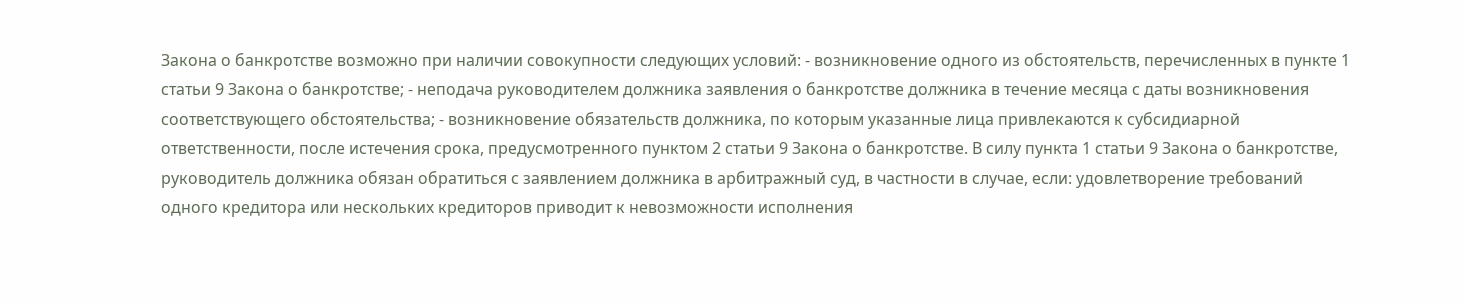Закона о банкротстве возможно при наличии совокупности следующих условий: - возникновение одного из обстоятельств, перечисленных в пункте 1 статьи 9 Закона о банкротстве; - неподача руководителем должника заявления о банкротстве должника в течение месяца с даты возникновения соответствующего обстоятельства; - возникновение обязательств должника, по которым указанные лица привлекаются к субсидиарной ответственности, после истечения срока, предусмотренного пунктом 2 статьи 9 Закона о банкротстве. В силу пункта 1 статьи 9 Закона о банкротстве, руководитель должника обязан обратиться с заявлением должника в арбитражный суд, в частности в случае, если: удовлетворение требований одного кредитора или нескольких кредиторов приводит к невозможности исполнения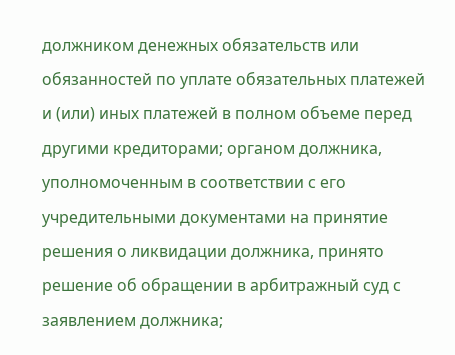должником денежных обязательств или обязанностей по уплате обязательных платежей и (или) иных платежей в полном объеме перед другими кредиторами; органом должника, уполномоченным в соответствии с его учредительными документами на принятие решения о ликвидации должника, принято решение об обращении в арбитражный суд с заявлением должника;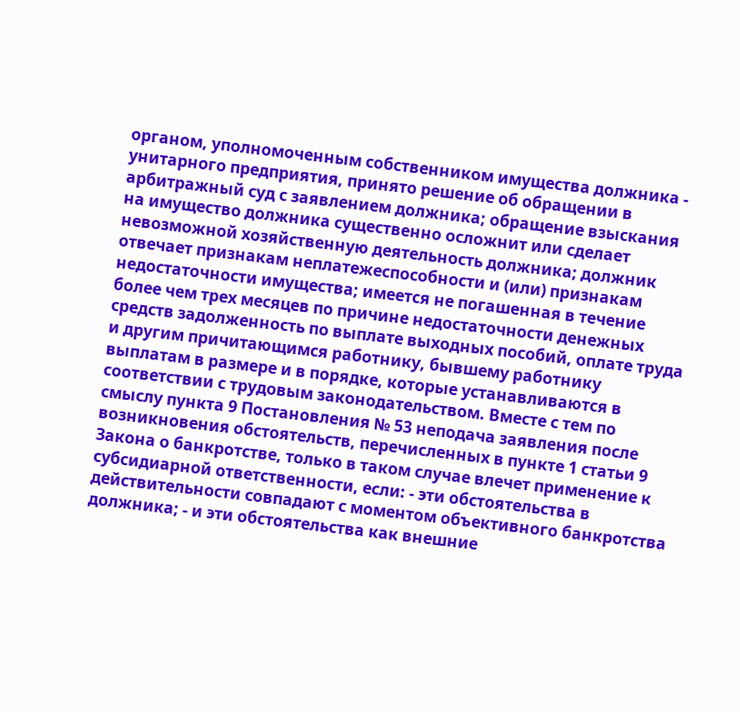органом, уполномоченным собственником имущества должника - унитарного предприятия, принято решение об обращении в арбитражный суд с заявлением должника; обращение взыскания на имущество должника существенно осложнит или сделает невозможной хозяйственную деятельность должника; должник отвечает признакам неплатежеспособности и (или) признакам недостаточности имущества; имеется не погашенная в течение более чем трех месяцев по причине недостаточности денежных средств задолженность по выплате выходных пособий, оплате труда и другим причитающимся работнику, бывшему работнику выплатам в размере и в порядке, которые устанавливаются в соответствии с трудовым законодательством. Вместе с тем по смыслу пункта 9 Постановления № 53 неподача заявления после возникновения обстоятельств, перечисленных в пункте 1 статьи 9 Закона о банкротстве, только в таком случае влечет применение к субсидиарной ответственности, если: - эти обстоятельства в действительности совпадают с моментом объективного банкротства должника; - и эти обстоятельства как внешние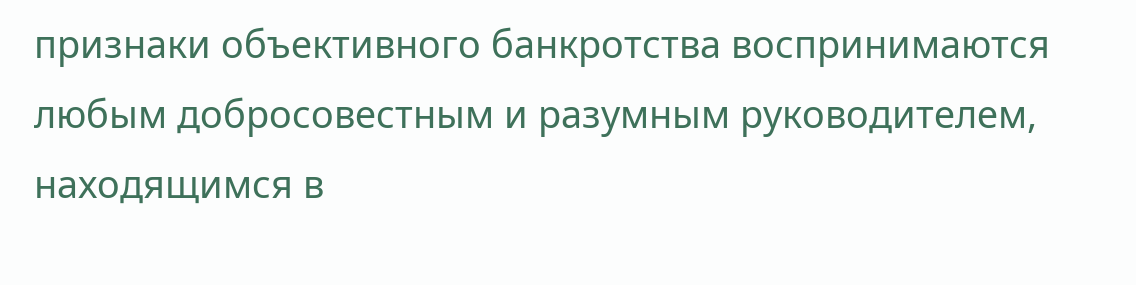признаки объективного банкротства воспринимаются любым добросовестным и разумным руководителем, находящимся в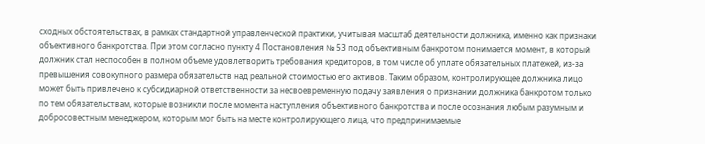сходных обстоятельствах, в рамках стандартной управленческой практики, учитывая масштаб деятельности должника, именно как признаки объективного банкротства. При этом согласно пункту 4 Постановления № 53 под объективным банкротом понимается момент, в который должник стал неспособен в полном объеме удовлетворить требования кредиторов, в том числе об уплате обязательных платежей, из-за превышения совокупного размера обязательств над реальной стоимостью его активов. Таким образом, контролирующее должника лицо может быть привлечено к субсидиарной ответственности за несвоевременную подачу заявления о признании должника банкротом только по тем обязательствам, которые возникли после момента наступления объективного банкротства и после осознания любым разумным и добросовестным менеджером, которым мог быть на месте контролирующего лица, что предпринимаемые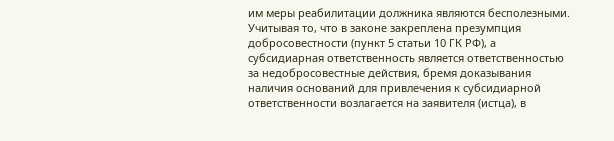им меры реабилитации должника являются бесполезными. Учитывая то, что в законе закреплена презумпция добросовестности (пункт 5 статьи 10 ГК РФ), а субсидиарная ответственность является ответственностью за недобросовестные действия, бремя доказывания наличия оснований для привлечения к субсидиарной ответственности возлагается на заявителя (истца), в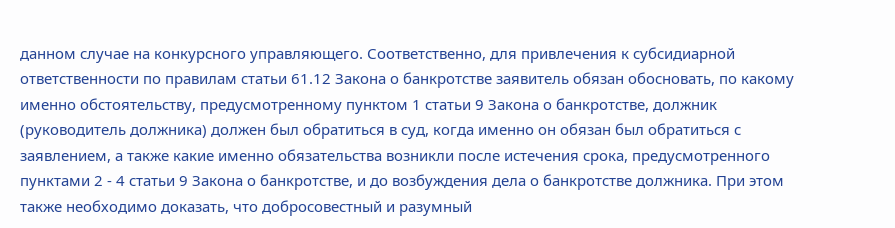данном случае на конкурсного управляющего. Соответственно, для привлечения к субсидиарной ответственности по правилам статьи 61.12 Закона о банкротстве заявитель обязан обосновать, по какому именно обстоятельству, предусмотренному пунктом 1 статьи 9 Закона о банкротстве, должник (руководитель должника) должен был обратиться в суд, когда именно он обязан был обратиться с заявлением, а также какие именно обязательства возникли после истечения срока, предусмотренного пунктами 2 - 4 статьи 9 Закона о банкротстве, и до возбуждения дела о банкротстве должника. При этом также необходимо доказать, что добросовестный и разумный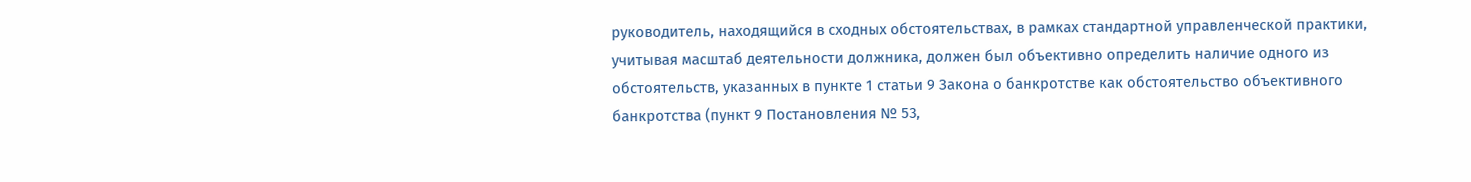руководитель, находящийся в сходных обстоятельствах, в рамках стандартной управленческой практики, учитывая масштаб деятельности должника, должен был объективно определить наличие одного из обстоятельств, указанных в пункте 1 статьи 9 Закона о банкротстве как обстоятельство объективного банкротства (пункт 9 Постановления № 53,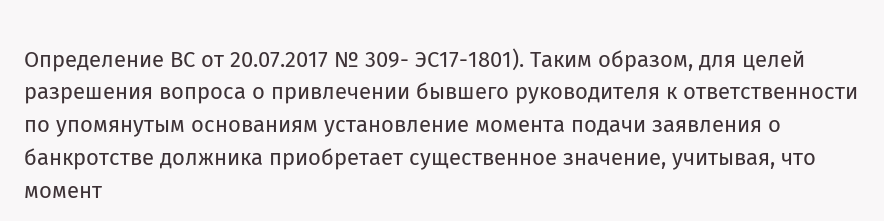Определение ВС от 20.07.2017 № 309- ЭС17-1801). Таким образом, для целей разрешения вопроса о привлечении бывшего руководителя к ответственности по упомянутым основаниям установление момента подачи заявления о банкротстве должника приобретает существенное значение, учитывая, что момент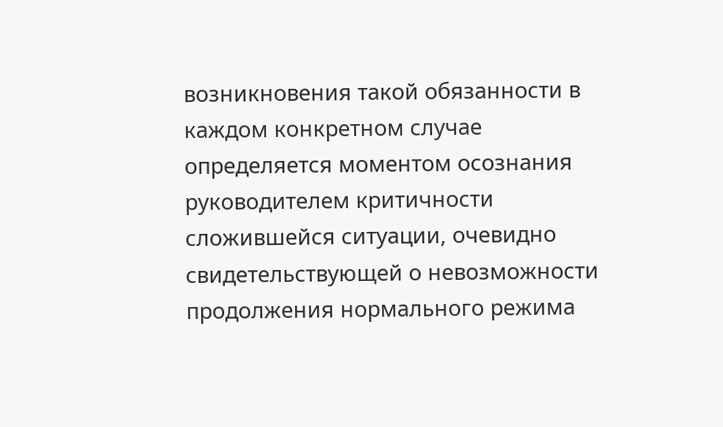возникновения такой обязанности в каждом конкретном случае определяется моментом осознания руководителем критичности сложившейся ситуации, очевидно свидетельствующей о невозможности продолжения нормального режима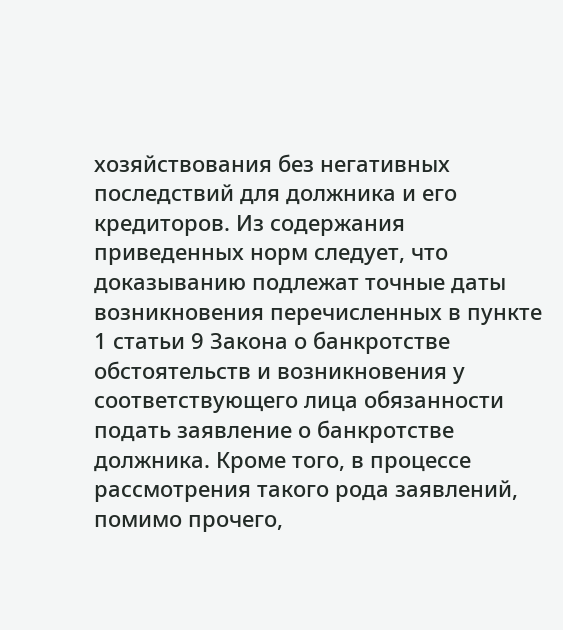хозяйствования без негативных последствий для должника и его кредиторов. Из содержания приведенных норм следует, что доказыванию подлежат точные даты возникновения перечисленных в пункте 1 статьи 9 Закона о банкротстве обстоятельств и возникновения у соответствующего лица обязанности подать заявление о банкротстве должника. Кроме того, в процессе рассмотрения такого рода заявлений, помимо прочего,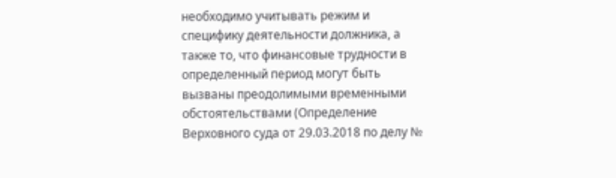необходимо учитывать режим и специфику деятельности должника, а также то, что финансовые трудности в определенный период могут быть вызваны преодолимыми временными обстоятельствами (Определение Верховного суда от 29.03.2018 по делу №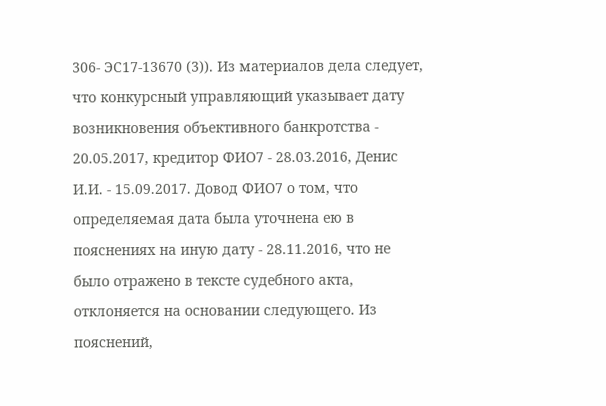306- ЭС17-13670 (3)). Из материалов дела следует, что конкурсный управляющий указывает дату возникновения объективного банкротства - 20.05.2017, кредитор ФИО7 - 28.03.2016, Денис И.И. - 15.09.2017. Довод ФИО7 о том, что определяемая дата была уточнена ею в пояснениях на иную дату - 28.11.2016, что не было отражено в тексте судебного акта, отклоняется на основании следующего. Из пояснений,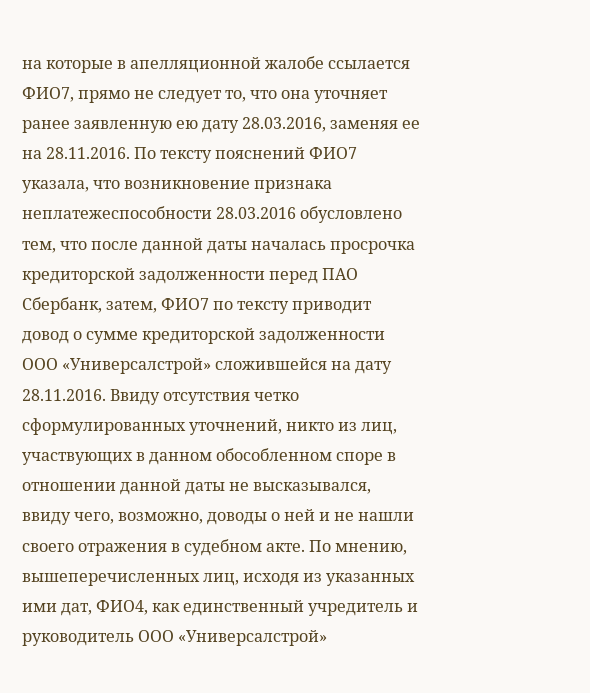на которые в апелляционной жалобе ссылается ФИО7, прямо не следует то, что она уточняет ранее заявленную ею дату 28.03.2016, заменяя ее на 28.11.2016. По тексту пояснений ФИО7 указала, что возникновение признака неплатежеспособности 28.03.2016 обусловлено тем, что после данной даты началась просрочка кредиторской задолженности перед ПАО Сбербанк, затем, ФИО7 по тексту приводит довод о сумме кредиторской задолженности ООО «Универсалстрой» сложившейся на дату 28.11.2016. Ввиду отсутствия четко сформулированных уточнений, никто из лиц, участвующих в данном обособленном споре в отношении данной даты не высказывался, ввиду чего, возможно, доводы о ней и не нашли своего отражения в судебном акте. По мнению, вышеперечисленных лиц, исходя из указанных ими дат, ФИО4, как единственный учредитель и руководитель ООО «Универсалстрой»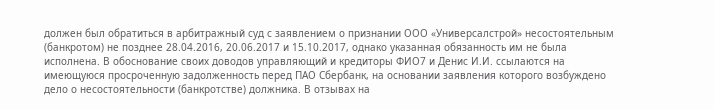должен был обратиться в арбитражный суд с заявлением о признании ООО «Универсалстрой» несостоятельным (банкротом) не позднее 28.04.2016, 20.06.2017 и 15.10.2017, однако указанная обязанность им не была исполнена. В обоснование своих доводов управляющий и кредиторы ФИО7 и Денис И.И. ссылаются на имеющуюся просроченную задолженность перед ПАО Сбербанк, на основании заявления которого возбуждено дело о несостоятельности (банкротстве) должника. В отзывах на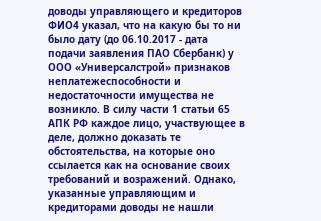доводы управляющего и кредиторов ФИО4 указал, что на какую бы то ни было дату (до 06.10.2017 - дата подачи заявления ПАО Сбербанк) у ООО «Универсалстрой» признаков неплатежеспособности и недостаточности имущества не возникло. В силу части 1 статьи 65 АПК РФ каждое лицо, участвующее в деле, должно доказать те обстоятельства, на которые оно ссылается как на основание своих требований и возражений. Однако, указанные управляющим и кредиторами доводы не нашли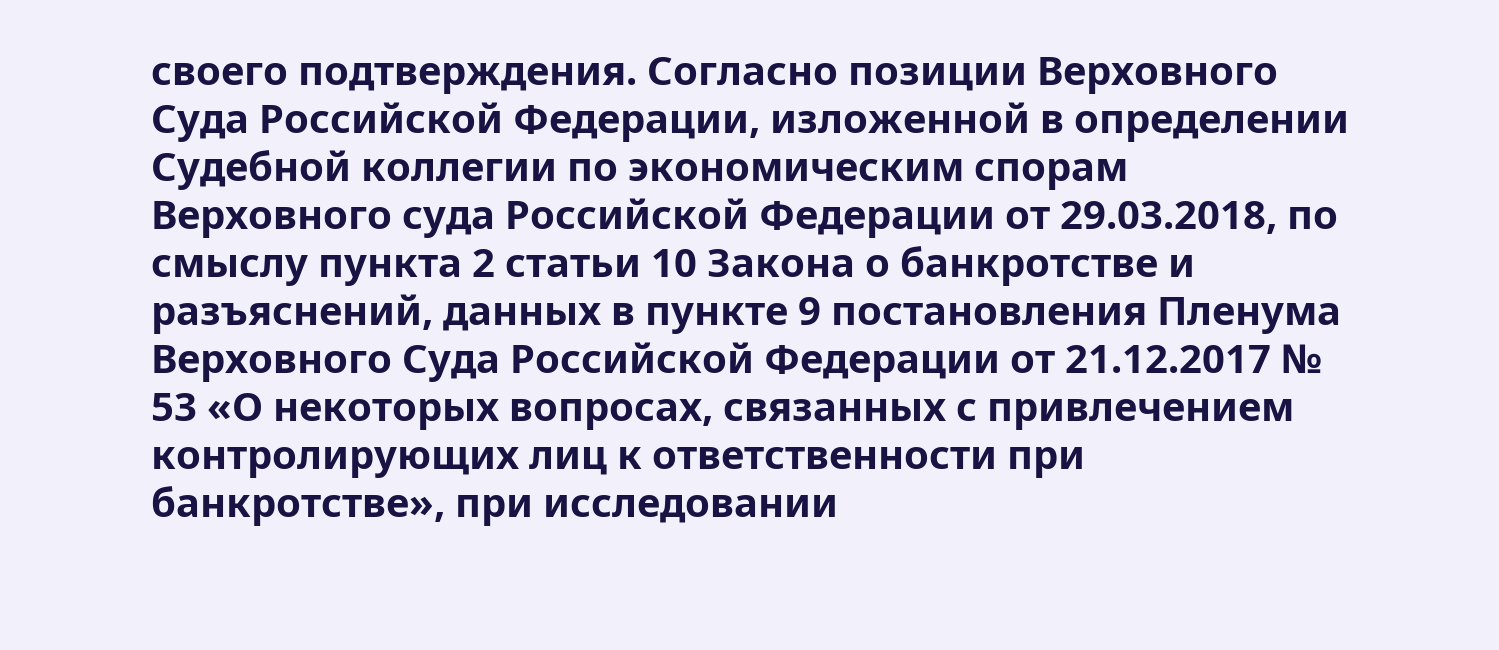своего подтверждения. Согласно позиции Верховного Суда Российской Федерации, изложенной в определении Судебной коллегии по экономическим спорам Верховного суда Российской Федерации от 29.03.2018, по смыслу пункта 2 статьи 10 Закона о банкротстве и разъяснений, данных в пункте 9 постановления Пленума Верховного Суда Российской Федерации от 21.12.2017 № 53 «О некоторых вопросах, связанных с привлечением контролирующих лиц к ответственности при банкротстве», при исследовании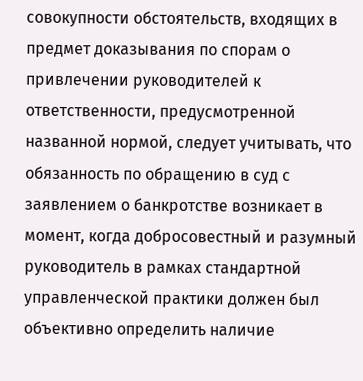совокупности обстоятельств, входящих в предмет доказывания по спорам о привлечении руководителей к ответственности, предусмотренной названной нормой, следует учитывать, что обязанность по обращению в суд с заявлением о банкротстве возникает в момент, когда добросовестный и разумный руководитель в рамках стандартной управленческой практики должен был объективно определить наличие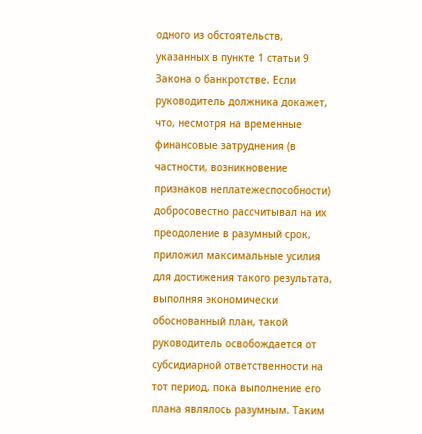одного из обстоятельств, указанных в пункте 1 статьи 9 Закона о банкротстве. Если руководитель должника докажет, что, несмотря на временные финансовые затруднения (в частности, возникновение признаков неплатежеспособности) добросовестно рассчитывал на их преодоление в разумный срок, приложил максимальные усилия для достижения такого результата, выполняя экономически обоснованный план, такой руководитель освобождается от субсидиарной ответственности на тот период, пока выполнение его плана являлось разумным. Таким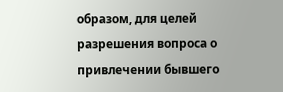образом, для целей разрешения вопроса о привлечении бывшего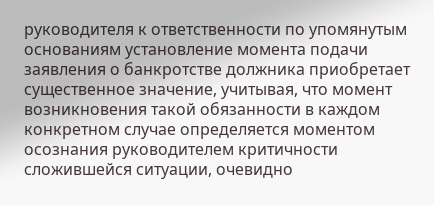руководителя к ответственности по упомянутым основаниям установление момента подачи заявления о банкротстве должника приобретает существенное значение, учитывая, что момент возникновения такой обязанности в каждом конкретном случае определяется моментом осознания руководителем критичности сложившейся ситуации, очевидно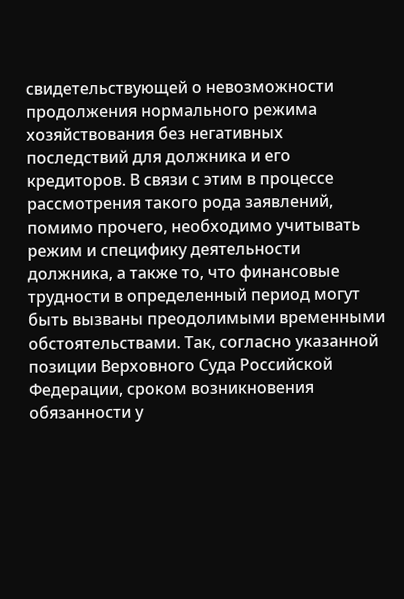свидетельствующей о невозможности продолжения нормального режима хозяйствования без негативных последствий для должника и его кредиторов. В связи с этим в процессе рассмотрения такого рода заявлений, помимо прочего, необходимо учитывать режим и специфику деятельности должника, а также то, что финансовые трудности в определенный период могут быть вызваны преодолимыми временными обстоятельствами. Так, согласно указанной позиции Верховного Суда Российской Федерации, сроком возникновения обязанности у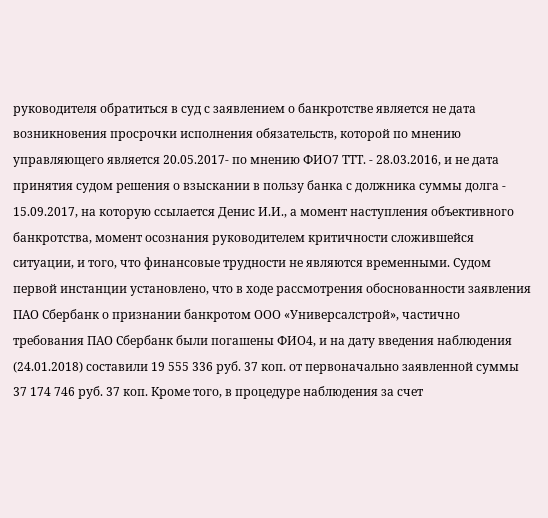руководителя обратиться в суд с заявлением о банкротстве является не дата возникновения просрочки исполнения обязательств, которой по мнению управляющего является 20.05.2017- по мнению ФИО7 ТТТ. - 28.03.2016, и не дата принятия судом решения о взыскании в пользу банка с должника суммы долга - 15.09.2017, на которую ссылается Денис И.И., а момент наступления объективного банкротства, момент осознания руководителем критичности сложившейся ситуации, и того, что финансовые трудности не являются временными. Судом первой инстанции установлено, что в ходе рассмотрения обоснованности заявления ПАО Сбербанк о признании банкротом ООО «Универсалстрой», частично требования ПАО Сбербанк были погашены ФИО4, и на дату введения наблюдения (24.01.2018) составили 19 555 336 руб. 37 коп. от первоначально заявленной суммы 37 174 746 руб. 37 коп. Кроме того, в процедуре наблюдения за счет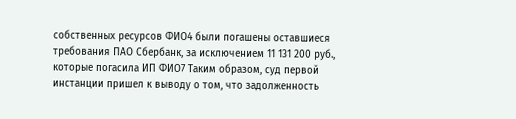собственных ресурсов ФИО4 были погашены оставшиеся требования ПАО Сбербанк, за исключением 11 131 200 руб., которые погасила ИП ФИО7 Таким образом, суд первой инстанции пришел к выводу о том, что задолженность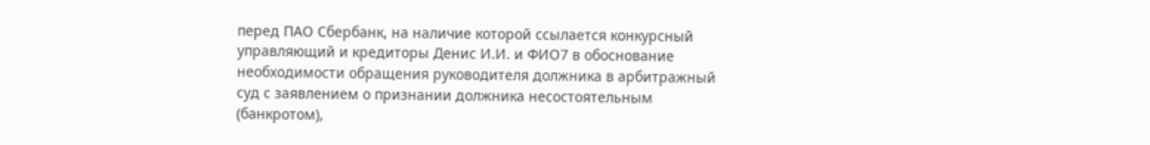перед ПАО Сбербанк, на наличие которой ссылается конкурсный управляющий и кредиторы Денис И.И. и ФИО7 в обоснование необходимости обращения руководителя должника в арбитражный суд с заявлением о признании должника несостоятельным (банкротом),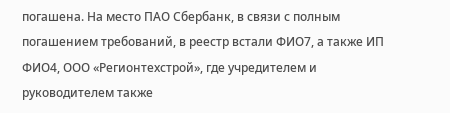погашена. На место ПАО Сбербанк, в связи с полным погашением требований, в реестр встали ФИО7, а также ИП ФИО4, ООО «Регионтехстрой», где учредителем и руководителем также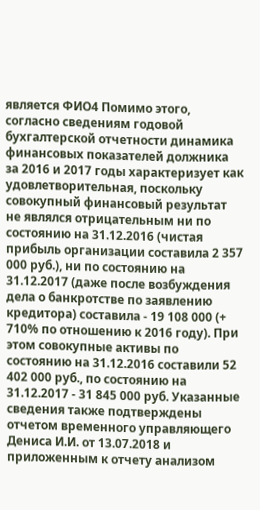является ФИО4 Помимо этого, согласно сведениям годовой бухгалтерской отчетности динамика финансовых показателей должника за 2016 и 2017 годы характеризует как удовлетворительная, поскольку совокупный финансовый результат не являлся отрицательным ни по состоянию на 31.12.2016 (чистая прибыль организации составила 2 357 000 руб.), ни по состоянию на 31.12.2017 (даже после возбуждения дела о банкротстве по заявлению кредитора) составила - 19 108 000 (+ 710% по отношению к 2016 году). При этом совокупные активы по состоянию на 31.12.2016 составили 52 402 000 руб., по состоянию на 31.12.2017 - 31 845 000 руб. Указанные сведения также подтверждены отчетом временного управляющего Дениса И.И. от 13.07.2018 и приложенным к отчету анализом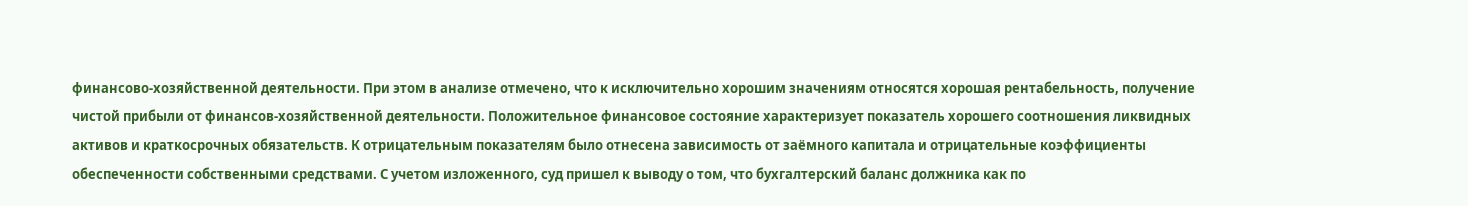финансово-хозяйственной деятельности. При этом в анализе отмечено, что к исключительно хорошим значениям относятся хорошая рентабельность, получение чистой прибыли от финансов-хозяйственной деятельности. Положительное финансовое состояние характеризует показатель хорошего соотношения ликвидных активов и краткосрочных обязательств. К отрицательным показателям было отнесена зависимость от заёмного капитала и отрицательные коэффициенты обеспеченности собственными средствами. С учетом изложенного, суд пришел к выводу о том, что бухгалтерский баланс должника как по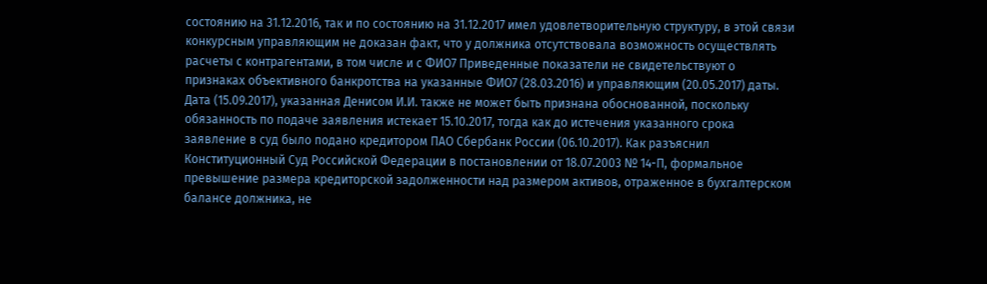состоянию на 31.12.2016, так и по состоянию на 31.12.2017 имел удовлетворительную структуру, в этой связи конкурсным управляющим не доказан факт, что у должника отсутствовала возможность осуществлять расчеты с контрагентами, в том числе и с ФИО7 Приведенные показатели не свидетельствуют о признаках объективного банкротства на указанные ФИО7 (28.03.2016) и управляющим (20.05.2017) даты. Дата (15.09.2017), указанная Денисом И.И. также не может быть признана обоснованной, поскольку обязанность по подаче заявления истекает 15.10.2017, тогда как до истечения указанного срока заявление в суд было подано кредитором ПАО Сбербанк России (06.10.2017). Как разъяснил Конституционный Суд Российской Федерации в постановлении от 18.07.2003 № 14-П, формальное превышение размера кредиторской задолженности над размером активов, отраженное в бухгалтерском балансе должника, не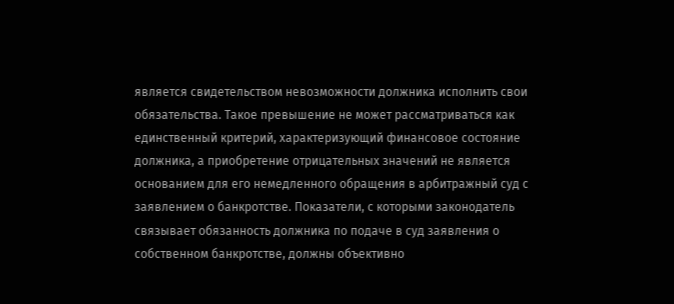является свидетельством невозможности должника исполнить свои обязательства. Такое превышение не может рассматриваться как единственный критерий, характеризующий финансовое состояние должника, а приобретение отрицательных значений не является основанием для его немедленного обращения в арбитражный суд с заявлением о банкротстве. Показатели, с которыми законодатель связывает обязанность должника по подаче в суд заявления о собственном банкротстве, должны объективно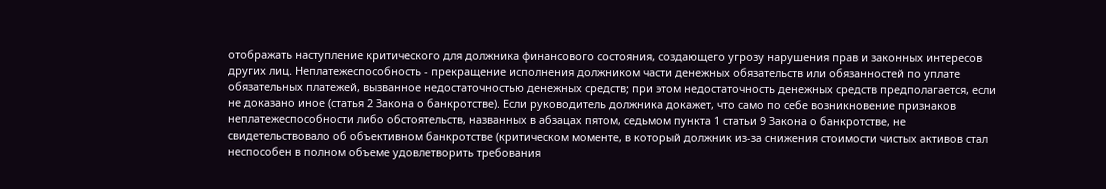отображать наступление критического для должника финансового состояния, создающего угрозу нарушения прав и законных интересов других лиц. Неплатежеспособность - прекращение исполнения должником части денежных обязательств или обязанностей по уплате обязательных платежей, вызванное недостаточностью денежных средств; при этом недостаточность денежных средств предполагается, если не доказано иное (статья 2 Закона о банкротстве). Если руководитель должника докажет, что само по себе возникновение признаков неплатежеспособности либо обстоятельств, названных в абзацах пятом, седьмом пункта 1 статьи 9 Закона о банкротстве, не свидетельствовало об объективном банкротстве (критическом моменте, в который должник из-за снижения стоимости чистых активов стал неспособен в полном объеме удовлетворить требования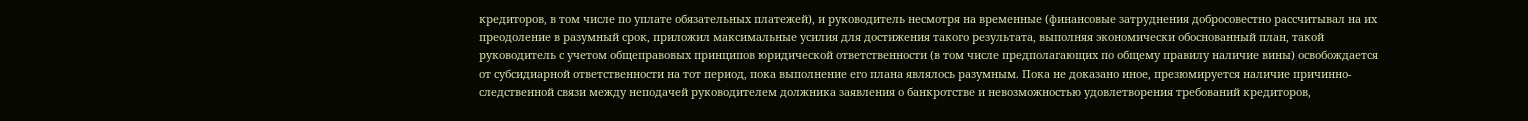кредиторов, в том числе по уплате обязательных платежей), и руководитель несмотря на временные (финансовые затруднения добросовестно рассчитывал на их преодоление в разумный срок, приложил максимальные усилия для достижения такого результата, выполняя экономически обоснованный план, такой руководитель с учетом общеправовых принципов юридической ответственности (в том числе предполагающих по общему правилу наличие вины) освобождается от субсидиарной ответственности на тот период, пока выполнение его плана являлось разумным. Пока не доказано иное, презюмируется наличие причинно-следственной связи между неподачей руководителем должника заявления о банкротстве и невозможностью удовлетворения требований кредиторов,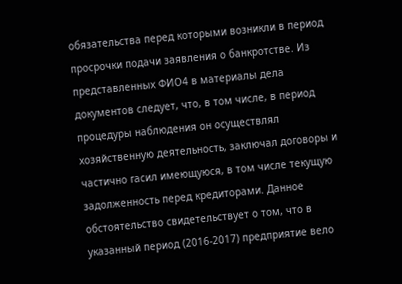обязательства перед которыми возникли в период просрочки подачи заявления о банкротстве. Из представленных ФИО4 в материалы дела документов следует, что, в том числе, в период процедуры наблюдения он осуществлял хозяйственную деятельность, заключал договоры и частично гасил имеющуюся, в том числе текущую задолженность перед кредиторами. Данное обстоятельство свидетельствует о том, что в указанный период (2016-2017) предприятие вело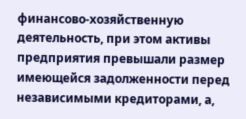финансово-хозяйственную деятельность, при этом активы предприятия превышали размер имеющейся задолженности перед независимыми кредиторами, а,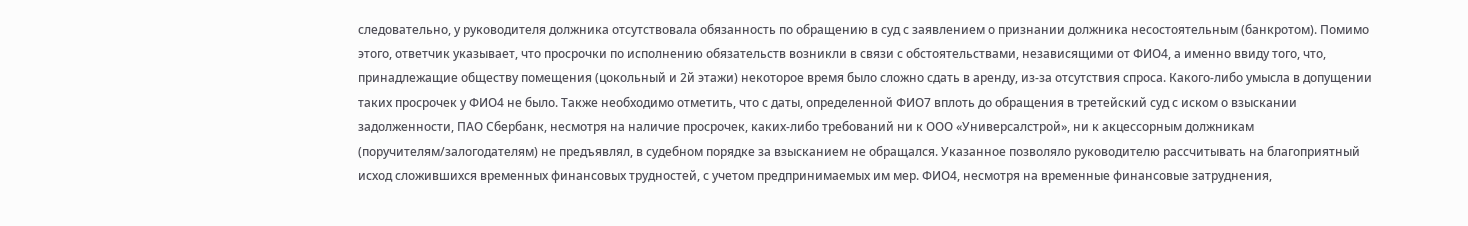следовательно, у руководителя должника отсутствовала обязанность по обращению в суд с заявлением о признании должника несостоятельным (банкротом). Помимо этого, ответчик указывает, что просрочки по исполнению обязательств возникли в связи с обстоятельствами, независящими от ФИО4, а именно ввиду того, что, принадлежащие обществу помещения (цокольный и 2й этажи) некоторое время было сложно сдать в аренду, из-за отсутствия спроса. Какого-либо умысла в допущении таких просрочек у ФИО4 не было. Также необходимо отметить, что с даты, определенной ФИО7 вплоть до обращения в третейский суд с иском о взыскании задолженности, ПАО Сбербанк, несмотря на наличие просрочек, каких-либо требований ни к ООО «Универсалстрой», ни к акцессорным должникам (поручителям/залогодателям) не предъявлял, в судебном порядке за взысканием не обращался. Указанное позволяло руководителю рассчитывать на благоприятный исход сложившихся временных финансовых трудностей, с учетом предпринимаемых им мер. ФИО4, несмотря на временные финансовые затруднения,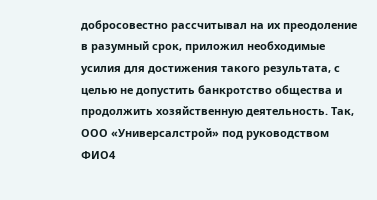добросовестно рассчитывал на их преодоление в разумный срок, приложил необходимые усилия для достижения такого результата, с целью не допустить банкротство общества и продолжить хозяйственную деятельность. Так, ООО «Универсалстрой» под руководством ФИО4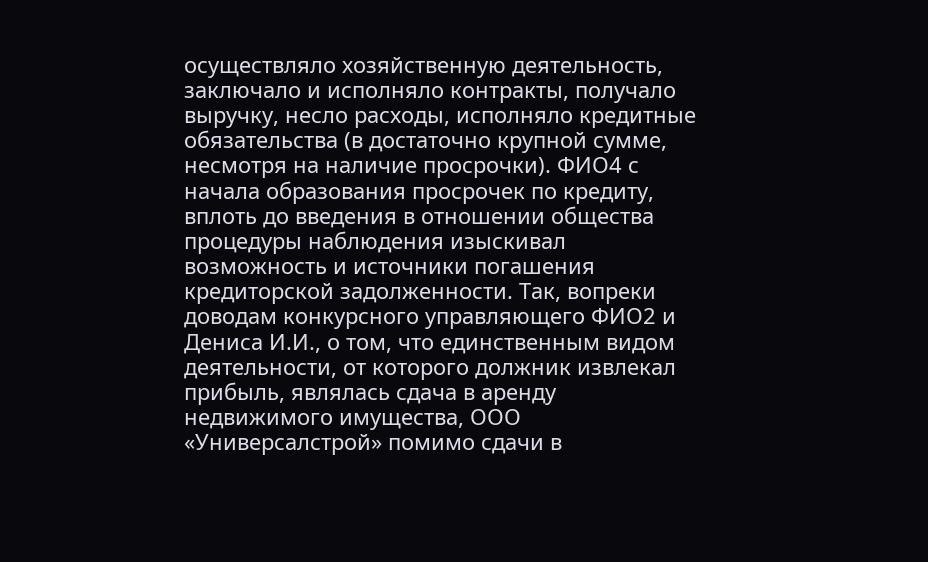осуществляло хозяйственную деятельность, заключало и исполняло контракты, получало выручку, несло расходы, исполняло кредитные обязательства (в достаточно крупной сумме, несмотря на наличие просрочки). ФИО4 с начала образования просрочек по кредиту, вплоть до введения в отношении общества процедуры наблюдения изыскивал возможность и источники погашения кредиторской задолженности. Так, вопреки доводам конкурсного управляющего ФИО2 и Дениса И.И., о том, что единственным видом деятельности, от которого должник извлекал прибыль, являлась сдача в аренду недвижимого имущества, ООО «Универсалстрой» помимо сдачи в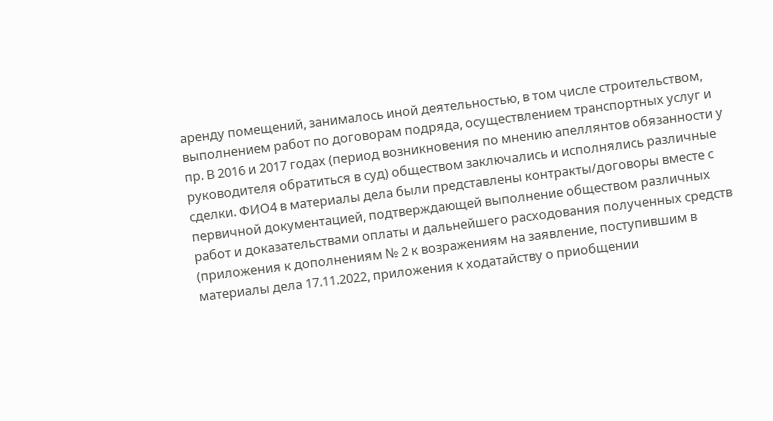аренду помещений, занималось иной деятельностью, в том числе строительством, выполнением работ по договорам подряда, осуществлением транспортных услуг и пр. В 2016 и 2017 годах (период возникновения по мнению апеллянтов обязанности у руководителя обратиться в суд) обществом заключались и исполнялись различные сделки. ФИО4 в материалы дела были представлены контракты/договоры вместе с первичной документацией, подтверждающей выполнение обществом различных работ и доказательствами оплаты и дальнейшего расходования полученных средств (приложения к дополнениям № 2 к возражениям на заявление, поступившим в материалы дела 17.11.2022, приложения к ходатайству о приобщении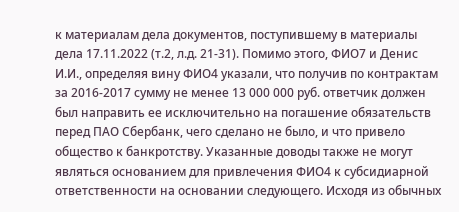к материалам дела документов, поступившему в материалы дела 17.11.2022 (т.2, л.д. 21-31). Помимо этого, ФИО7 и Денис И.И., определяя вину ФИО4 указали, что получив по контрактам за 2016-2017 сумму не менее 13 000 000 руб. ответчик должен был направить ее исключительно на погашение обязательств перед ПАО Сбербанк, чего сделано не было, и что привело общество к банкротству. Указанные доводы также не могут являться основанием для привлечения ФИО4 к субсидиарной ответственности на основании следующего. Исходя из обычных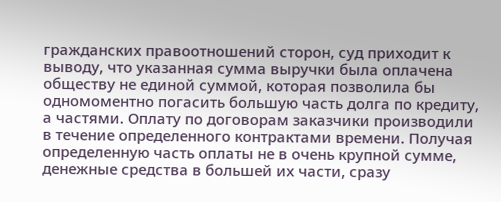гражданских правоотношений сторон, суд приходит к выводу, что указанная сумма выручки была оплачена обществу не единой суммой, которая позволила бы одномоментно погасить большую часть долга по кредиту, а частями. Оплату по договорам заказчики производили в течение определенного контрактами времени. Получая определенную часть оплаты не в очень крупной сумме, денежные средства в большей их части, сразу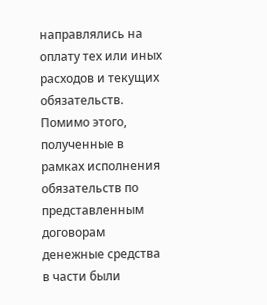направлялись на оплату тех или иных расходов и текущих обязательств. Помимо этого, полученные в рамках исполнения обязательств по представленным договорам денежные средства в части были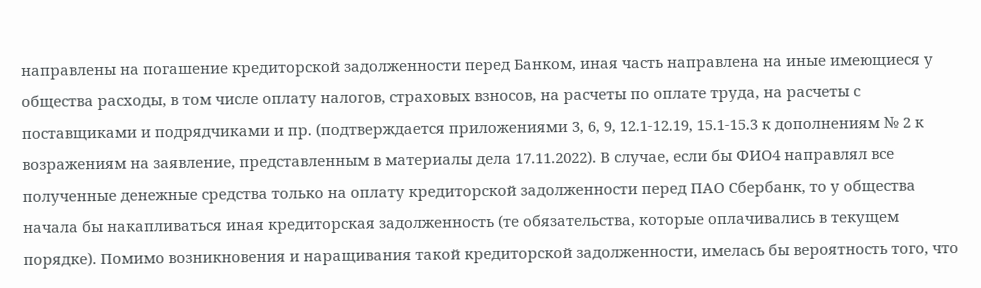направлены на погашение кредиторской задолженности перед Банком, иная часть направлена на иные имеющиеся у общества расходы, в том числе оплату налогов, страховых взносов, на расчеты по оплате труда, на расчеты с поставщиками и подрядчиками и пр. (подтверждается приложениями 3, 6, 9, 12.1-12.19, 15.1-15.3 к дополнениям № 2 к возражениям на заявление, представленным в материалы дела 17.11.2022). В случае, если бы ФИО4 направлял все полученные денежные средства только на оплату кредиторской задолженности перед ПАО Сбербанк, то у общества начала бы накапливаться иная кредиторская задолженность (те обязательства, которые оплачивались в текущем порядке). Помимо возникновения и наращивания такой кредиторской задолженности, имелась бы вероятность того, что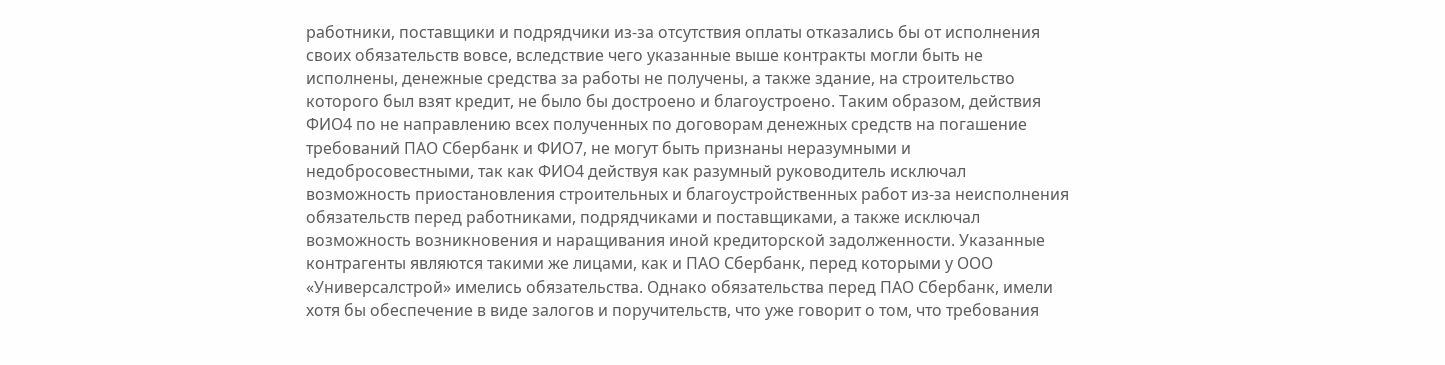работники, поставщики и подрядчики из-за отсутствия оплаты отказались бы от исполнения своих обязательств вовсе, вследствие чего указанные выше контракты могли быть не исполнены, денежные средства за работы не получены, а также здание, на строительство которого был взят кредит, не было бы достроено и благоустроено. Таким образом, действия ФИО4 по не направлению всех полученных по договорам денежных средств на погашение требований ПАО Сбербанк и ФИО7, не могут быть признаны неразумными и недобросовестными, так как ФИО4 действуя как разумный руководитель исключал возможность приостановления строительных и благоустройственных работ из-за неисполнения обязательств перед работниками, подрядчиками и поставщиками, а также исключал возможность возникновения и наращивания иной кредиторской задолженности. Указанные контрагенты являются такими же лицами, как и ПАО Сбербанк, перед которыми у ООО «Универсалстрой» имелись обязательства. Однако обязательства перед ПАО Сбербанк, имели хотя бы обеспечение в виде залогов и поручительств, что уже говорит о том, что требования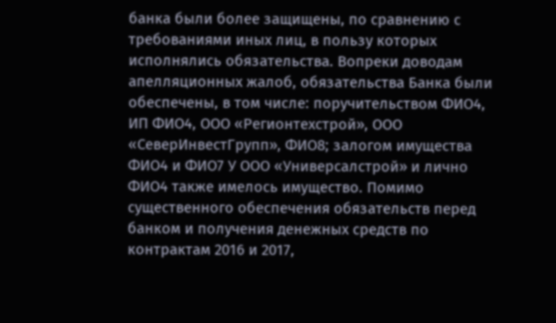банка были более защищены, по сравнению с требованиями иных лиц, в пользу которых исполнялись обязательства. Вопреки доводам апелляционных жалоб, обязательства Банка были обеспечены, в том числе: поручительством ФИО4, ИП ФИО4, ООО «Регионтехстрой», ООО «СеверИнвестГрупп», ФИО8; залогом имущества ФИО4 и ФИО7 У ООО «Универсалстрой» и лично ФИО4 также имелось имущество. Помимо существенного обеспечения обязательств перед банком и получения денежных средств по контрактам 2016 и 2017,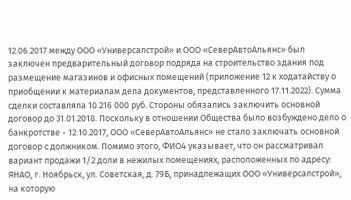12.06.2017 между ООО «Универсалстрой» и ООО «СеверАвтоАльянс» был заключен предварительный договор подряда на строительство здания под размещение магазинов и офисных помещений (приложение 12 к ходатайству о приобщении к материалам дела документов, представленного 17.11.2022). Сумма сделки составляла 10 216 000 руб. Стороны обязались заключить основной договор до 31.01.2018. Поскольку в отношении Общества было возбуждено дело о банкротстве - 12.10.2017, ООО «СеверАвтоАльянс» не стало заключать основной договор с должником. Помимо этого, ФИО4 указывает, что он рассматривал вариант продажи 1/2 доли в нежилых помещениях, расположенных по адресу: ЯНАО, г. Ноябрьск, ул. Советская, д. 79Б, принадлежащих ООО «Универсалстрой», на которую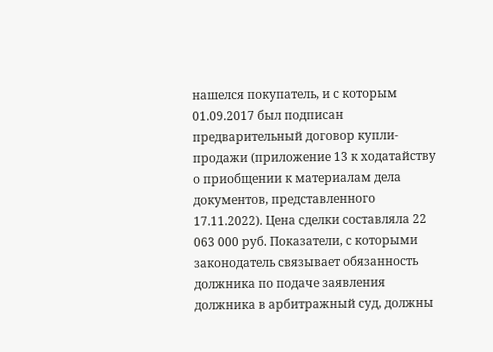нашелся покупатель, и с которым 01.09.2017 был подписан предварительный договор купли-продажи (приложение 13 к ходатайству о приобщении к материалам дела документов, представленного 17.11.2022). Цена сделки составляла 22 063 000 руб. Показатели, с которыми законодатель связывает обязанность должника по подаче заявления должника в арбитражный суд, должны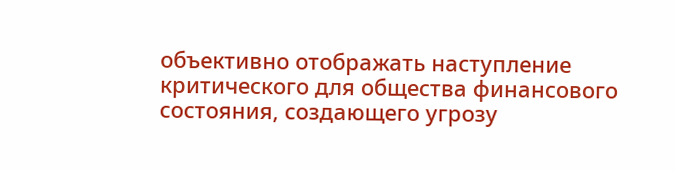объективно отображать наступление критического для общества финансового состояния, создающего угрозу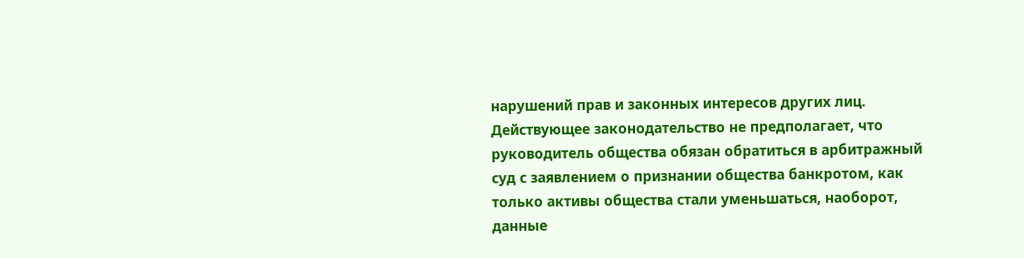нарушений прав и законных интересов других лиц. Действующее законодательство не предполагает, что руководитель общества обязан обратиться в арбитражный суд с заявлением о признании общества банкротом, как только активы общества стали уменьшаться, наоборот, данные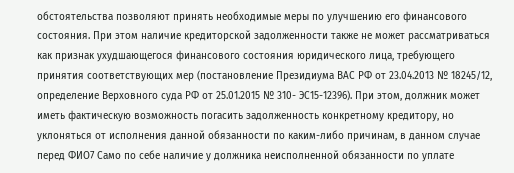обстоятельства позволяют принять необходимые меры по улучшению его финансового состояния. При этом наличие кредиторской задолженности также не может рассматриваться как признак ухудшающегося финансового состояния юридического лица, требующего принятия соответствующих мер (постановление Президиума ВАС РФ от 23.04.2013 № 18245/12, определение Верховного суда РФ от 25.01.2015 № 310- ЭС15-12396). При этом, должник может иметь фактическую возможность погасить задолженность конкретному кредитору, но уклоняться от исполнения данной обязанности по каким-либо причинам, в данном случае перед ФИО7 Само по себе наличие у должника неисполненной обязанности по уплате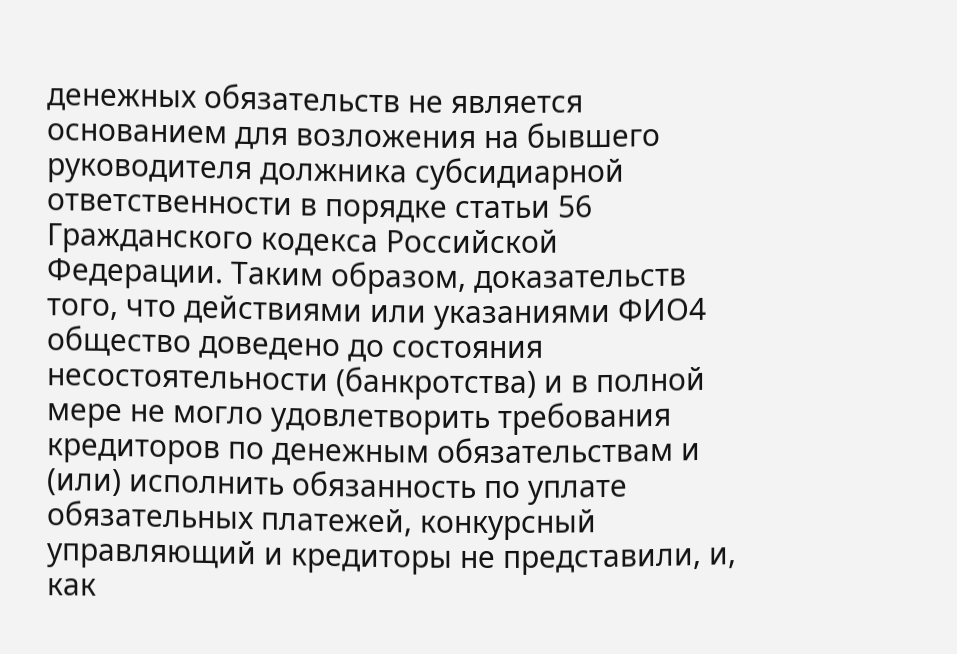денежных обязательств не является основанием для возложения на бывшего руководителя должника субсидиарной ответственности в порядке статьи 56 Гражданского кодекса Российской Федерации. Таким образом, доказательств того, что действиями или указаниями ФИО4 общество доведено до состояния несостоятельности (банкротства) и в полной мере не могло удовлетворить требования кредиторов по денежным обязательствам и (или) исполнить обязанность по уплате обязательных платежей, конкурсный управляющий и кредиторы не представили, и, как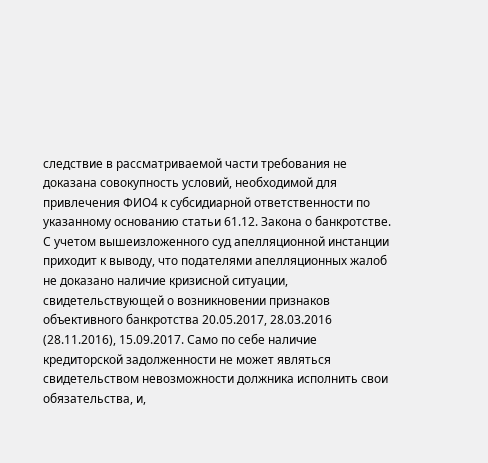следствие в рассматриваемой части требования не доказана совокупность условий, необходимой для привлечения ФИО4 к субсидиарной ответственности по указанному основанию статьи 61.12. Закона о банкротстве. С учетом вышеизложенного суд апелляционной инстанции приходит к выводу, что подателями апелляционных жалоб не доказано наличие кризисной ситуации, свидетельствующей о возникновении признаков объективного банкротства 20.05.2017, 28.03.2016 (28.11.2016), 15.09.2017. Само по себе наличие кредиторской задолженности не может являться свидетельством невозможности должника исполнить свои обязательства, и,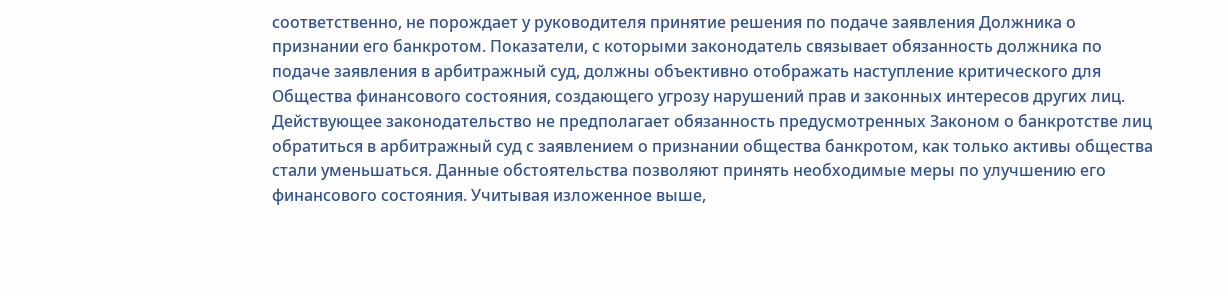соответственно, не порождает у руководителя принятие решения по подаче заявления Должника о признании его банкротом. Показатели, с которыми законодатель связывает обязанность должника по подаче заявления в арбитражный суд, должны объективно отображать наступление критического для Общества финансового состояния, создающего угрозу нарушений прав и законных интересов других лиц. Действующее законодательство не предполагает обязанность предусмотренных Законом о банкротстве лиц обратиться в арбитражный суд с заявлением о признании общества банкротом, как только активы общества стали уменьшаться. Данные обстоятельства позволяют принять необходимые меры по улучшению его финансового состояния. Учитывая изложенное выше,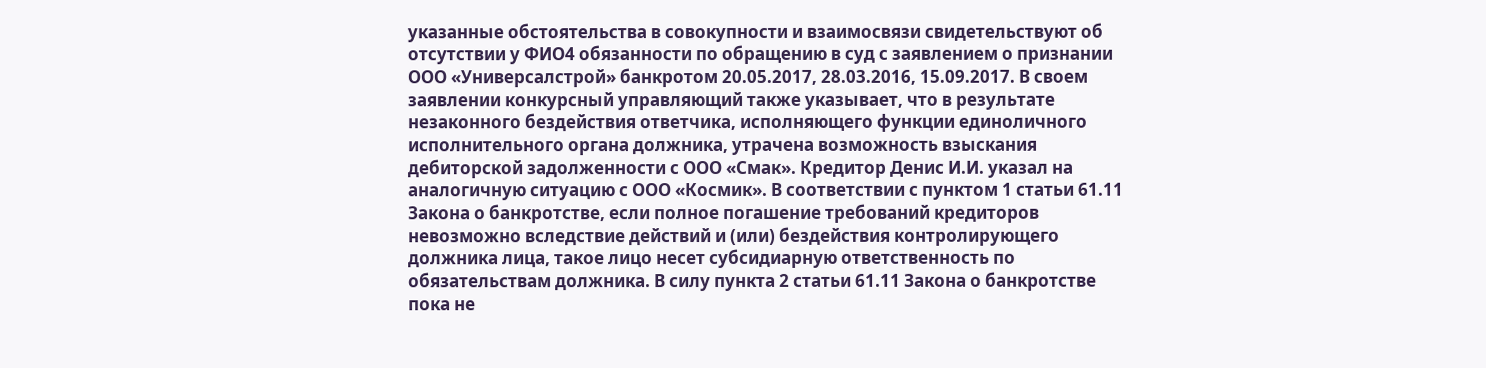указанные обстоятельства в совокупности и взаимосвязи свидетельствуют об отсутствии у ФИО4 обязанности по обращению в суд с заявлением о признании ООО «Универсалстрой» банкротом 20.05.2017, 28.03.2016, 15.09.2017. В своем заявлении конкурсный управляющий также указывает, что в результате незаконного бездействия ответчика, исполняющего функции единоличного исполнительного органа должника, утрачена возможность взыскания дебиторской задолженности с ООО «Смак». Кредитор Денис И.И. указал на аналогичную ситуацию с ООО «Космик». В соответствии с пунктом 1 статьи 61.11 Закона о банкротстве, если полное погашение требований кредиторов невозможно вследствие действий и (или) бездействия контролирующего должника лица, такое лицо несет субсидиарную ответственность по обязательствам должника. В силу пункта 2 статьи 61.11 Закона о банкротстве пока не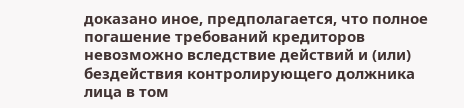доказано иное, предполагается, что полное погашение требований кредиторов невозможно вследствие действий и (или) бездействия контролирующего должника лица в том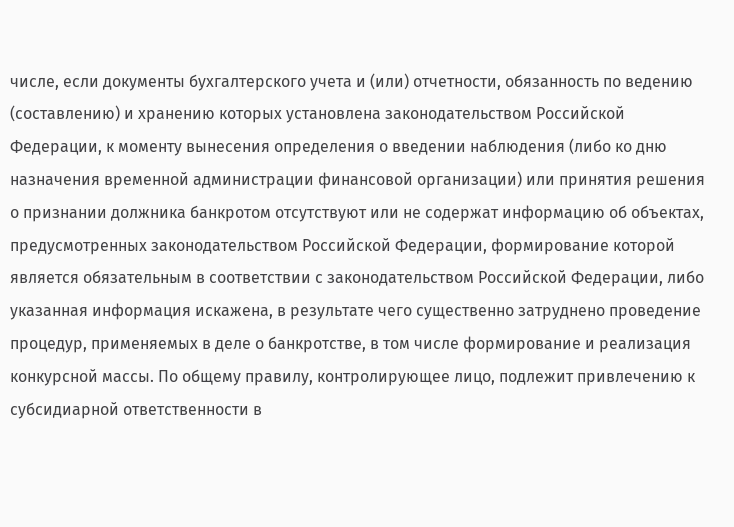числе, если документы бухгалтерского учета и (или) отчетности, обязанность по ведению (составлению) и хранению которых установлена законодательством Российской Федерации, к моменту вынесения определения о введении наблюдения (либо ко дню назначения временной администрации финансовой организации) или принятия решения о признании должника банкротом отсутствуют или не содержат информацию об объектах, предусмотренных законодательством Российской Федерации, формирование которой является обязательным в соответствии с законодательством Российской Федерации, либо указанная информация искажена, в результате чего существенно затруднено проведение процедур, применяемых в деле о банкротстве, в том числе формирование и реализация конкурсной массы. По общему правилу, контролирующее лицо, подлежит привлечению к субсидиарной ответственности в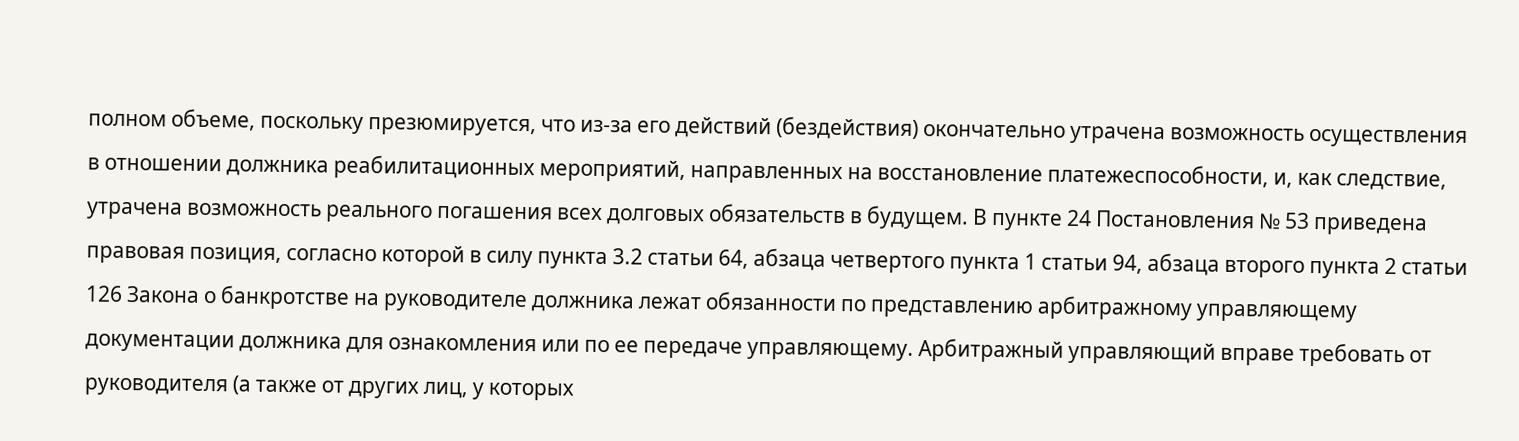полном объеме, поскольку презюмируется, что из-за его действий (бездействия) окончательно утрачена возможность осуществления в отношении должника реабилитационных мероприятий, направленных на восстановление платежеспособности, и, как следствие, утрачена возможность реального погашения всех долговых обязательств в будущем. В пункте 24 Постановления № 53 приведена правовая позиция, согласно которой в силу пункта 3.2 статьи 64, абзаца четвертого пункта 1 статьи 94, абзаца второго пункта 2 статьи 126 Закона о банкротстве на руководителе должника лежат обязанности по представлению арбитражному управляющему документации должника для ознакомления или по ее передаче управляющему. Арбитражный управляющий вправе требовать от руководителя (а также от других лиц, у которых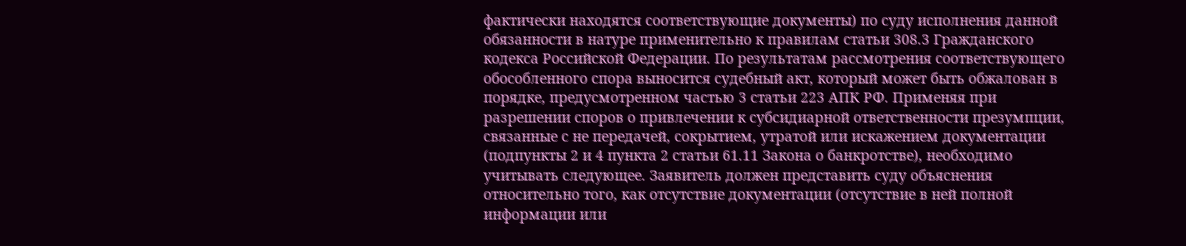фактически находятся соответствующие документы) по суду исполнения данной обязанности в натуре применительно к правилам статьи 308.3 Гражданского кодекса Российской Федерации. По результатам рассмотрения соответствующего обособленного спора выносится судебный акт, который может быть обжалован в порядке, предусмотренном частью 3 статьи 223 АПК РФ. Применяя при разрешении споров о привлечении к субсидиарной ответственности презумпции, связанные с не передачей, сокрытием, утратой или искажением документации (подпункты 2 и 4 пункта 2 статьи 61.11 Закона о банкротстве), необходимо учитывать следующее. Заявитель должен представить суду объяснения относительно того, как отсутствие документации (отсутствие в ней полной информации или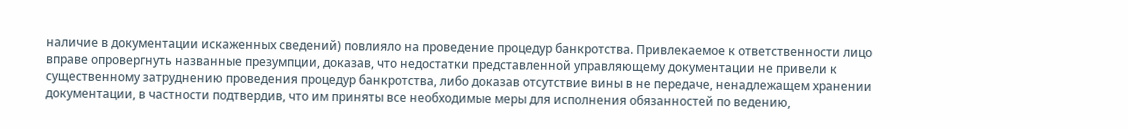наличие в документации искаженных сведений) повлияло на проведение процедур банкротства. Привлекаемое к ответственности лицо вправе опровергнуть названные презумпции, доказав, что недостатки представленной управляющему документации не привели к существенному затруднению проведения процедур банкротства, либо доказав отсутствие вины в не передаче, ненадлежащем хранении документации, в частности подтвердив, что им приняты все необходимые меры для исполнения обязанностей по ведению,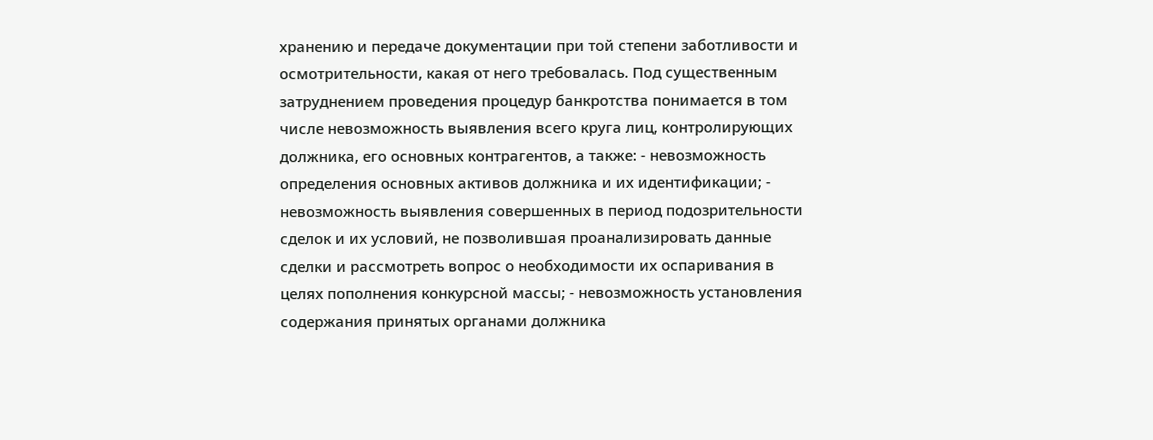хранению и передаче документации при той степени заботливости и осмотрительности, какая от него требовалась. Под существенным затруднением проведения процедур банкротства понимается в том числе невозможность выявления всего круга лиц, контролирующих должника, его основных контрагентов, а также: - невозможность определения основных активов должника и их идентификации; - невозможность выявления совершенных в период подозрительности сделок и их условий, не позволившая проанализировать данные сделки и рассмотреть вопрос о необходимости их оспаривания в целях пополнения конкурсной массы; - невозможность установления содержания принятых органами должника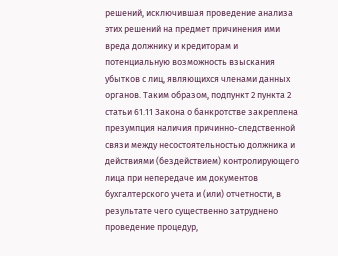решений, исключившая проведение анализа этих решений на предмет причинения ими вреда должнику и кредиторам и потенциальную возможность взыскания убытков с лиц, являющихся членами данных органов. Таким образом, подпункт 2 пункта 2 статьи 61.11 Закона о банкротстве закреплена презумпция наличия причинно-следственной связи между несостоятельностью должника и действиями (бездействием) контролирующего лица при непередаче им документов бухгалтерского учета и (или) отчетности, в результате чего существенно затруднено проведение процедур,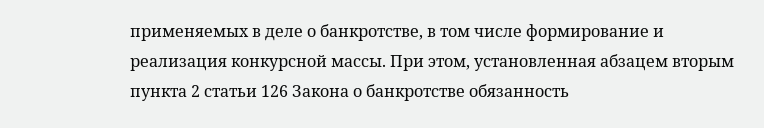применяемых в деле о банкротстве, в том числе формирование и реализация конкурсной массы. При этом, установленная абзацем вторым пункта 2 статьи 126 Закона о банкротстве обязанность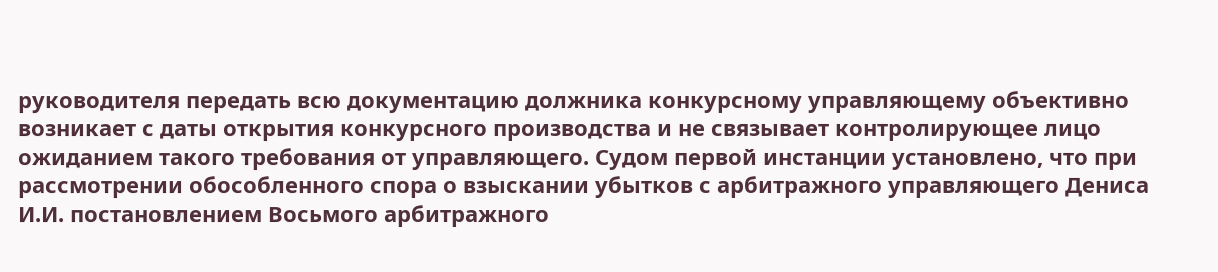руководителя передать всю документацию должника конкурсному управляющему объективно возникает с даты открытия конкурсного производства и не связывает контролирующее лицо ожиданием такого требования от управляющего. Судом первой инстанции установлено, что при рассмотрении обособленного спора о взыскании убытков с арбитражного управляющего Дениса И.И. постановлением Восьмого арбитражного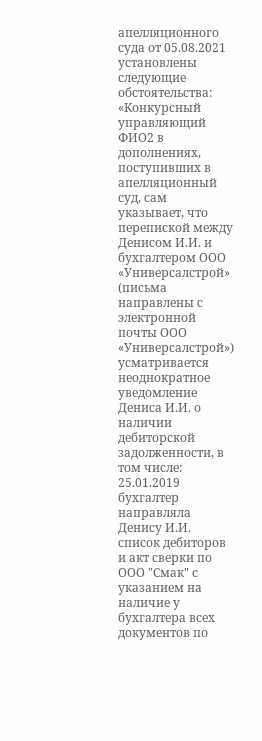апелляционного суда от 05.08.2021 установлены следующие обстоятельства: «Конкурсный управляющий ФИО2 в дополнениях, поступивших в апелляционный суд, сам указывает, что перепиской между Денисом И.И. и бухгалтером ООО «Универсалстрой» (письма направлены с электронной почты ООО «Универсалстрой») усматривается неоднократное уведомление Дениса И.И. о наличии дебиторской задолженности, в том числе: 25.01.2019 бухгалтер направляла Денису И.И. список дебиторов и акт сверки по ООО "Смак" с указанием на наличие у бухгалтера всех документов по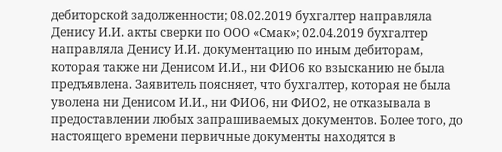дебиторской задолженности; 08.02.2019 бухгалтер направляла Денису И.И. акты сверки по ООО «Смак»; 02.04.2019 бухгалтер направляла Денису И.И. документацию по иным дебиторам, которая также ни Денисом И.И., ни ФИО6 ко взысканию не была предъявлена. Заявитель поясняет, что бухгалтер, которая не была уволена ни Денисом И.И., ни ФИО6, ни ФИО2, не отказывала в предоставлении любых запрашиваемых документов. Более того, до настоящего времени первичные документы находятся в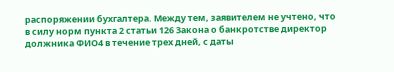распоряжении бухгалтера. Между тем, заявителем не учтено, что в силу норм пункта 2 статьи 126 Закона о банкротстве директор должника ФИО4 в течение трех дней, с даты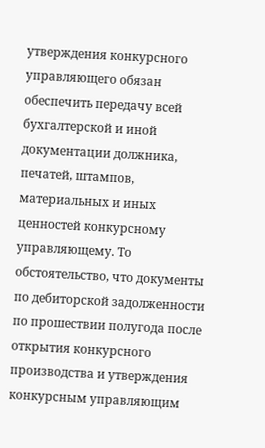утверждения конкурсного управляющего обязан обеспечить передачу всей бухгалтерской и иной документации должника, печатей, штампов, материальных и иных ценностей конкурсному управляющему. То обстоятельство, что документы по дебиторской задолженности по прошествии полугода после открытия конкурсного производства и утверждения конкурсным управляющим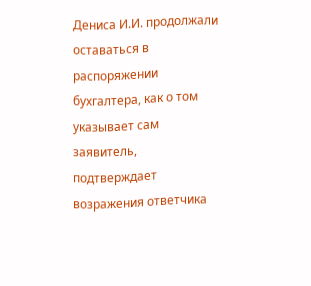Дениса И.И. продолжали оставаться в распоряжении бухгалтера, как о том указывает сам заявитель, подтверждает возражения ответчика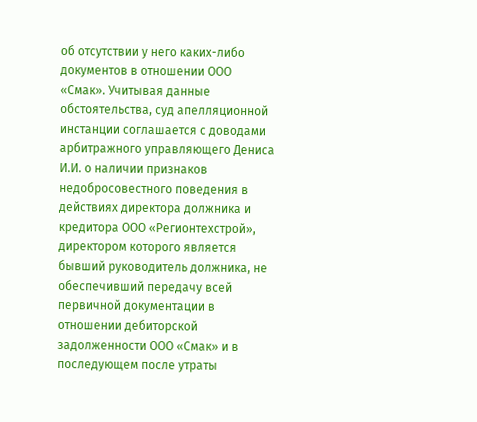об отсутствии у него каких-либо документов в отношении ООО «Смак». Учитывая данные обстоятельства, суд апелляционной инстанции соглашается с доводами арбитражного управляющего Дениса И.И. о наличии признаков недобросовестного поведения в действиях директора должника и кредитора ООО «Регионтехстрой», директором которого является бывший руководитель должника, не обеспечивший передачу всей первичной документации в отношении дебиторской задолженности ООО «Смак» и в последующем после утраты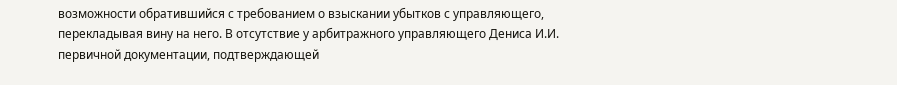возможности обратившийся с требованием о взыскании убытков с управляющего, перекладывая вину на него. В отсутствие у арбитражного управляющего Дениса И.И. первичной документации, подтверждающей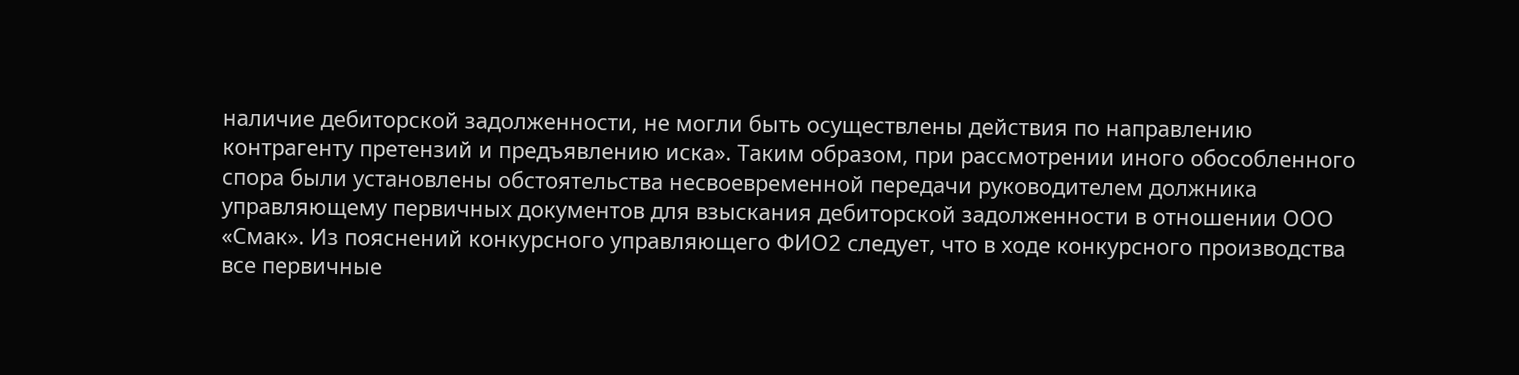наличие дебиторской задолженности, не могли быть осуществлены действия по направлению контрагенту претензий и предъявлению иска». Таким образом, при рассмотрении иного обособленного спора были установлены обстоятельства несвоевременной передачи руководителем должника управляющему первичных документов для взыскания дебиторской задолженности в отношении ООО «Смак». Из пояснений конкурсного управляющего ФИО2 следует, что в ходе конкурсного производства все первичные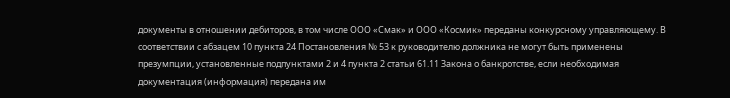документы в отношении дебиторов, в том числе ООО «Смак» и ООО «Космик» переданы конкурсному управляющему. В соответствии с абзацем 10 пункта 24 Постановления № 53 к руководителю должника не могут быть применены презумпции, установленные подпунктами 2 и 4 пункта 2 статьи 61.11 Закона о банкротстве, если необходимая документация (информация) передана им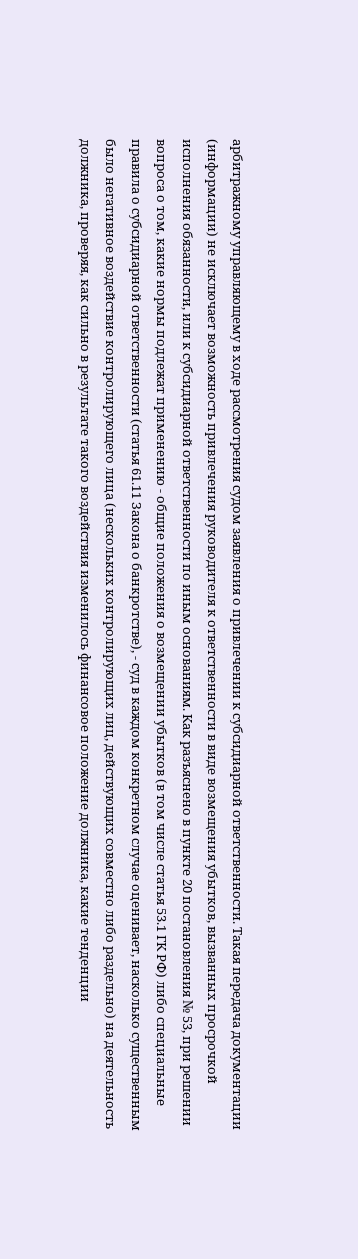арбитражному управляющему в ходе рассмотрения судом заявления о привлечении к субсидиарной ответственности. Такая передача документации (информации) не исключает возможность привлечения руководителя к ответственности в виде возмещения убытков, вызванных просрочкой исполнения обязанности, или к субсидиарной ответственности по иным основаниям. Как разъяснено в пункте 20 постановления № 53, при решении вопроса о том, какие нормы подлежат применению - общие положения о возмещении убытков (в том числе статья 53.1 ГК РФ) либо специальные правила о субсидиарной ответственности (статья 61.11 Закона о банкротстве), - суд в каждом конкретном случае оценивает, насколько существенным было негативное воздействие контролирующего лица (нескольких контролирующих лиц, действующих совместно либо раздельно) на деятельность должника, проверяя, как сильно в результате такого воздействия изменилось финансовое положение должника, какие тенденции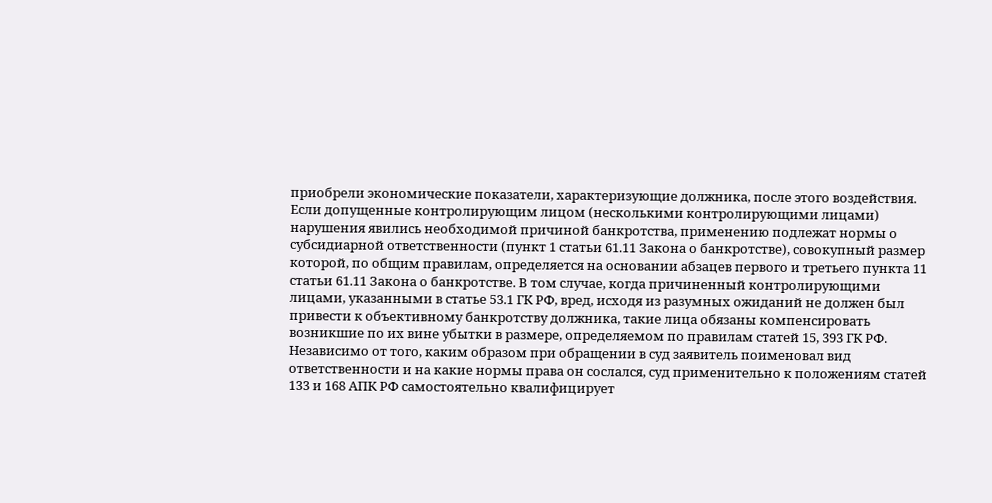приобрели экономические показатели, характеризующие должника, после этого воздействия. Если допущенные контролирующим лицом (несколькими контролирующими лицами) нарушения явились необходимой причиной банкротства, применению подлежат нормы о субсидиарной ответственности (пункт 1 статьи 61.11 Закона о банкротстве), совокупный размер которой, по общим правилам, определяется на основании абзацев первого и третьего пункта 11 статьи 61.11 Закона о банкротстве. В том случае, когда причиненный контролирующими лицами, указанными в статье 53.1 ГК РФ, вред, исходя из разумных ожиданий не должен был привести к объективному банкротству должника, такие лица обязаны компенсировать возникшие по их вине убытки в размере, определяемом по правилам статей 15, 393 ГК РФ. Независимо от того, каким образом при обращении в суд заявитель поименовал вид ответственности и на какие нормы права он сослался, суд применительно к положениям статей 133 и 168 АПК РФ самостоятельно квалифицирует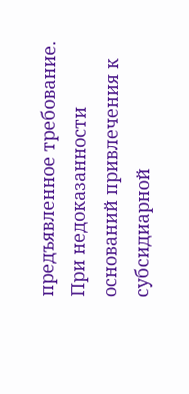предъявленное требование. При недоказанности оснований привлечения к субсидиарной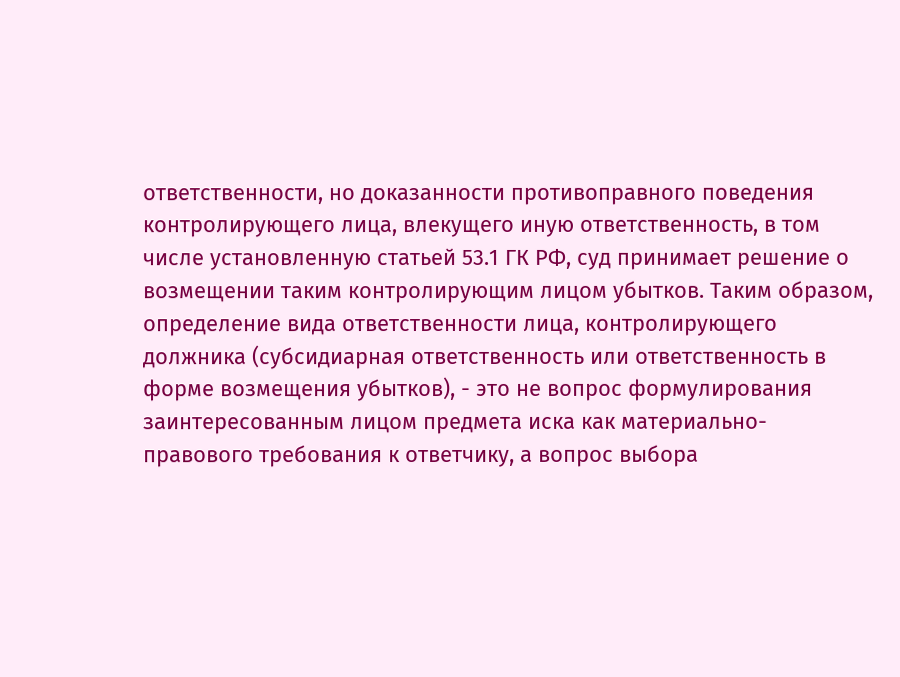ответственности, но доказанности противоправного поведения контролирующего лица, влекущего иную ответственность, в том числе установленную статьей 53.1 ГК РФ, суд принимает решение о возмещении таким контролирующим лицом убытков. Таким образом, определение вида ответственности лица, контролирующего должника (субсидиарная ответственность или ответственность в форме возмещения убытков), - это не вопрос формулирования заинтересованным лицом предмета иска как материально-правового требования к ответчику, а вопрос выбора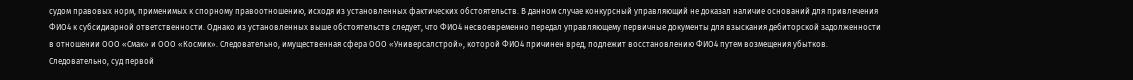судом правовых норм, применимых к спорному правоотношению, исходя из установленных фактических обстоятельств. В данном случае конкурсный управляющий не доказал наличие оснований для привлечения ФИО4 к субсидиарной ответственности. Однако из установленных выше обстоятельств следует, что ФИО4 несвоевременно передал управляющему первичные документы для взыскания дебиторской задолженности в отношении ООО «Смак» и ООО «Космик». Следовательно, имущественная сфера ООО «Универсалстрой», которой ФИО4 причинен вред, подлежит восстановлению ФИО4 путем возмещения убытков. Следовательно, суд первой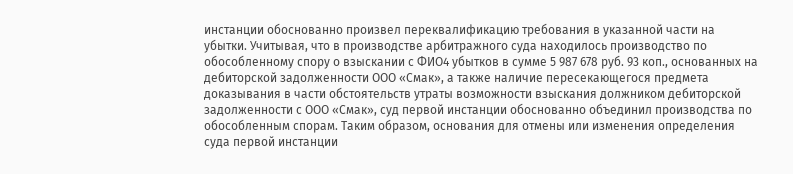инстанции обоснованно произвел переквалификацию требования в указанной части на убытки. Учитывая, что в производстве арбитражного суда находилось производство по обособленному спору о взыскании с ФИО4 убытков в сумме 5 987 678 руб. 93 коп., основанных на дебиторской задолженности ООО «Смак», а также наличие пересекающегося предмета доказывания в части обстоятельств утраты возможности взыскания должником дебиторской задолженности с ООО «Смак», суд первой инстанции обоснованно объединил производства по обособленным спорам. Таким образом, основания для отмены или изменения определения суда первой инстанции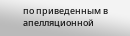по приведенным в апелляционной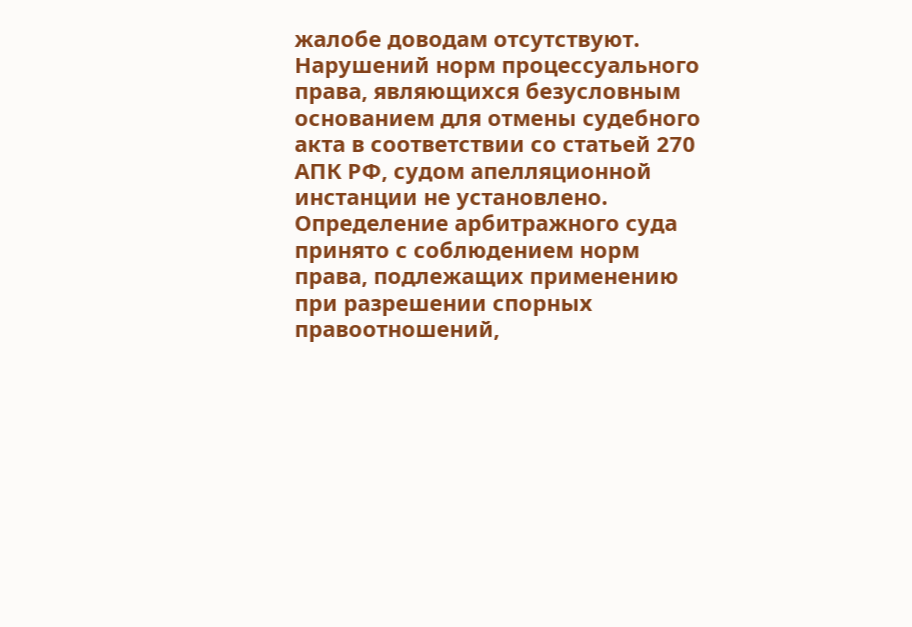жалобе доводам отсутствуют. Нарушений норм процессуального права, являющихся безусловным основанием для отмены судебного акта в соответствии со статьей 270 АПК РФ, судом апелляционной инстанции не установлено. Определение арбитражного суда принято с соблюдением норм права, подлежащих применению при разрешении спорных правоотношений,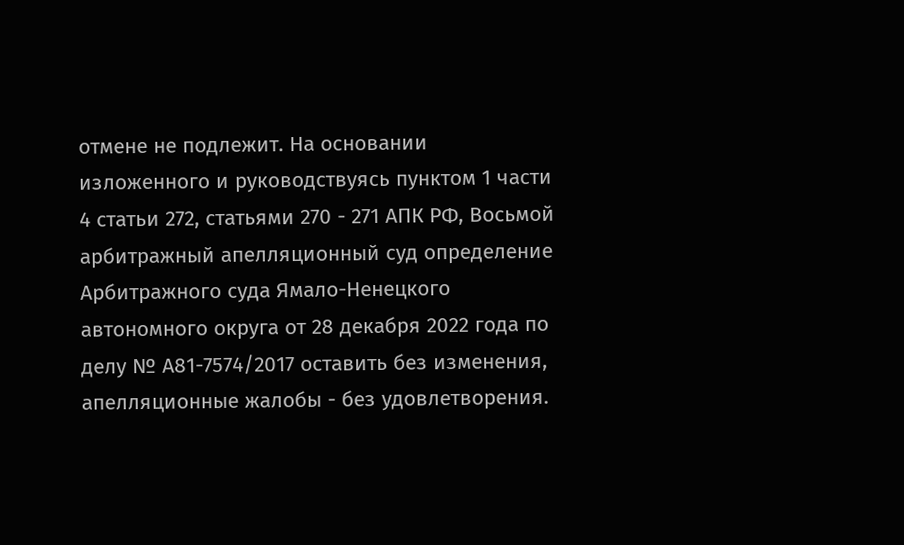отмене не подлежит. На основании изложенного и руководствуясь пунктом 1 части 4 статьи 272, статьями 270 - 271 АПК РФ, Восьмой арбитражный апелляционный суд определение Арбитражного суда Ямало-Ненецкого автономного округа от 28 декабря 2022 года по делу № А81-7574/2017 оставить без изменения, апелляционные жалобы - без удовлетворения.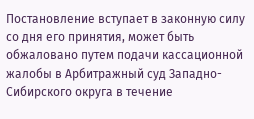Постановление вступает в законную силу со дня его принятия, может быть обжаловано путем подачи кассационной жалобы в Арбитражный суд Западно-Cибирского округа в течение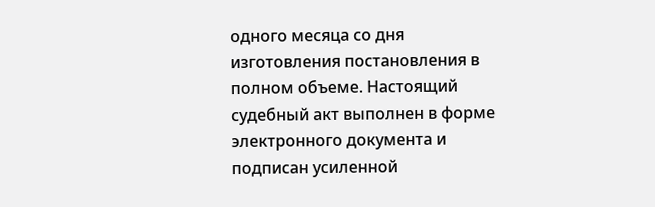одного месяца со дня изготовления постановления в полном объеме. Настоящий судебный акт выполнен в форме электронного документа и подписан усиленной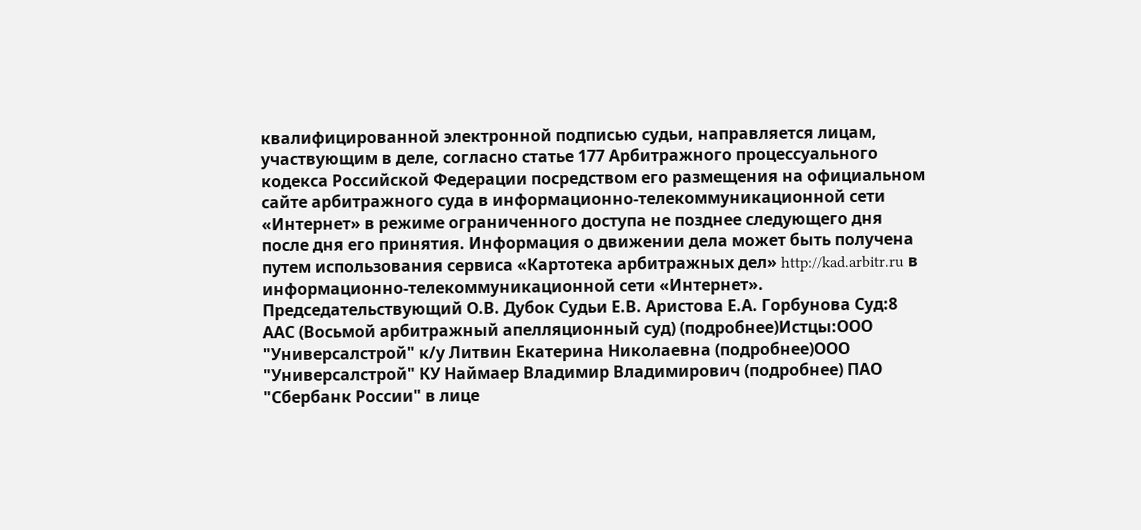квалифицированной электронной подписью судьи, направляется лицам, участвующим в деле, согласно статье 177 Арбитражного процессуального кодекса Российской Федерации посредством его размещения на официальном сайте арбитражного суда в информационно-телекоммуникационной сети «Интернет» в режиме ограниченного доступа не позднее следующего дня после дня его принятия. Информация о движении дела может быть получена путем использования сервиса «Картотека арбитражных дел» http://kad.arbitr.ru в информационно-телекоммуникационной сети «Интернет». Председательствующий О.В. Дубок Судьи Е.В. Аристова Е.А. Горбунова Суд:8 ААС (Восьмой арбитражный апелляционный суд) (подробнее)Истцы:ООО "Универсалстрой" к/у Литвин Екатерина Николаевна (подробнее)ООО "Универсалстрой" КУ Наймаер Владимир Владимирович (подробнее) ПАО "Сбербанк России" в лице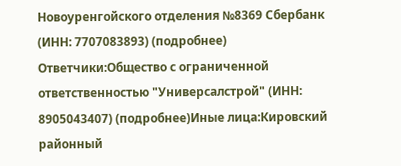Новоуренгойского отделения №8369 Сбербанк (ИНН: 7707083893) (подробнее) Ответчики:Общество с ограниченной ответственностью "Универсалстрой" (ИНН: 8905043407) (подробнее)Иные лица:Кировский районный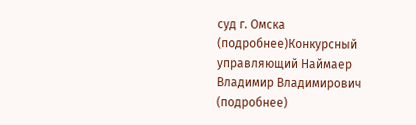суд г. Омска (подробнее)Конкурсный управляющий Наймаер Владимир Владимирович (подробнее)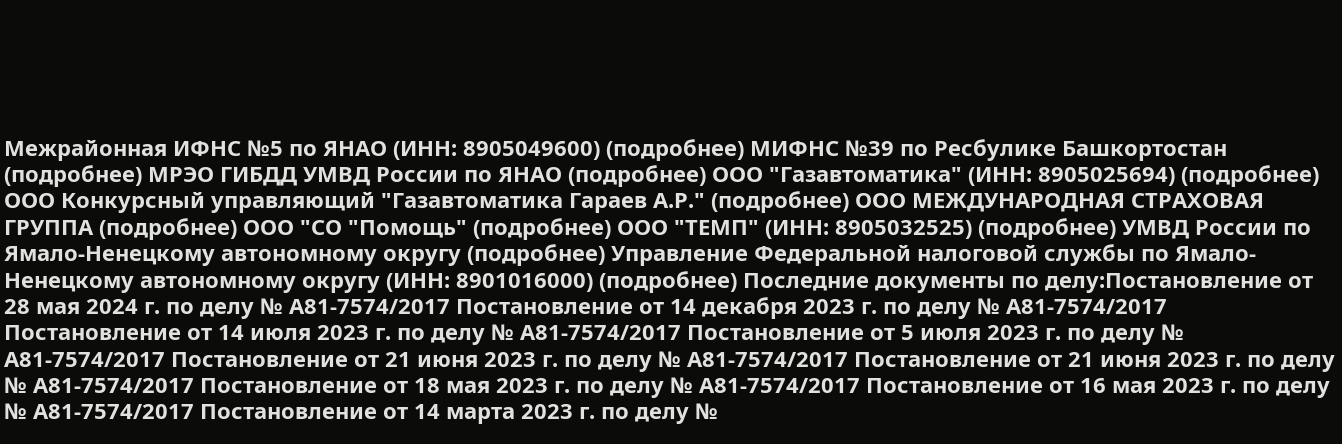Межрайонная ИФНС №5 по ЯНАО (ИНН: 8905049600) (подробнее) МИФНС №39 по Ресбулике Башкортостан (подробнее) МРЭО ГИБДД УМВД России по ЯНАО (подробнее) ООО "Газавтоматика" (ИНН: 8905025694) (подробнее) ООО Конкурсный управляющий "Газавтоматика Гараев А.Р." (подробнее) ООО МЕЖДУНАРОДНАЯ СТРАХОВАЯ ГРУППА (подробнее) ООО "СО "Помощь" (подробнее) ООО "ТЕМП" (ИНН: 8905032525) (подробнее) УМВД России по Ямало-Ненецкому автономному округу (подробнее) Управление Федеральной налоговой службы по Ямало-Ненецкому автономному округу (ИНН: 8901016000) (подробнее) Последние документы по делу:Постановление от 28 мая 2024 г. по делу № А81-7574/2017 Постановление от 14 декабря 2023 г. по делу № А81-7574/2017 Постановление от 14 июля 2023 г. по делу № А81-7574/2017 Постановление от 5 июля 2023 г. по делу № А81-7574/2017 Постановление от 21 июня 2023 г. по делу № А81-7574/2017 Постановление от 21 июня 2023 г. по делу № А81-7574/2017 Постановление от 18 мая 2023 г. по делу № А81-7574/2017 Постановление от 16 мая 2023 г. по делу № А81-7574/2017 Постановление от 14 марта 2023 г. по делу №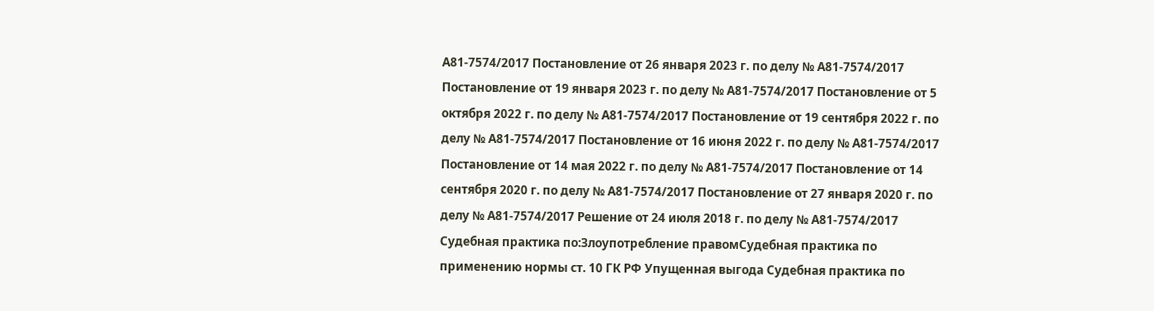А81-7574/2017 Постановление от 26 января 2023 г. по делу № А81-7574/2017 Постановление от 19 января 2023 г. по делу № А81-7574/2017 Постановление от 5 октября 2022 г. по делу № А81-7574/2017 Постановление от 19 сентября 2022 г. по делу № А81-7574/2017 Постановление от 16 июня 2022 г. по делу № А81-7574/2017 Постановление от 14 мая 2022 г. по делу № А81-7574/2017 Постановление от 14 сентября 2020 г. по делу № А81-7574/2017 Постановление от 27 января 2020 г. по делу № А81-7574/2017 Решение от 24 июля 2018 г. по делу № А81-7574/2017 Судебная практика по:Злоупотребление правомСудебная практика по применению нормы ст. 10 ГК РФ Упущенная выгода Судебная практика по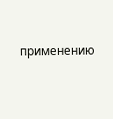применению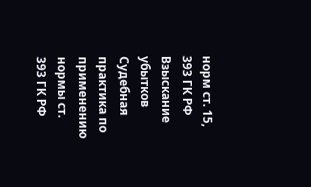норм ст. 15, 393 ГК РФ Взыскание убытков Судебная практика по применению нормы ст. 393 ГК РФ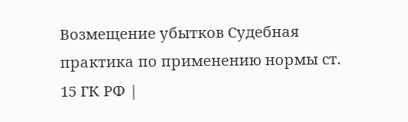Возмещение убытков Судебная практика по применению нормы ст. 15 ГК РФ |